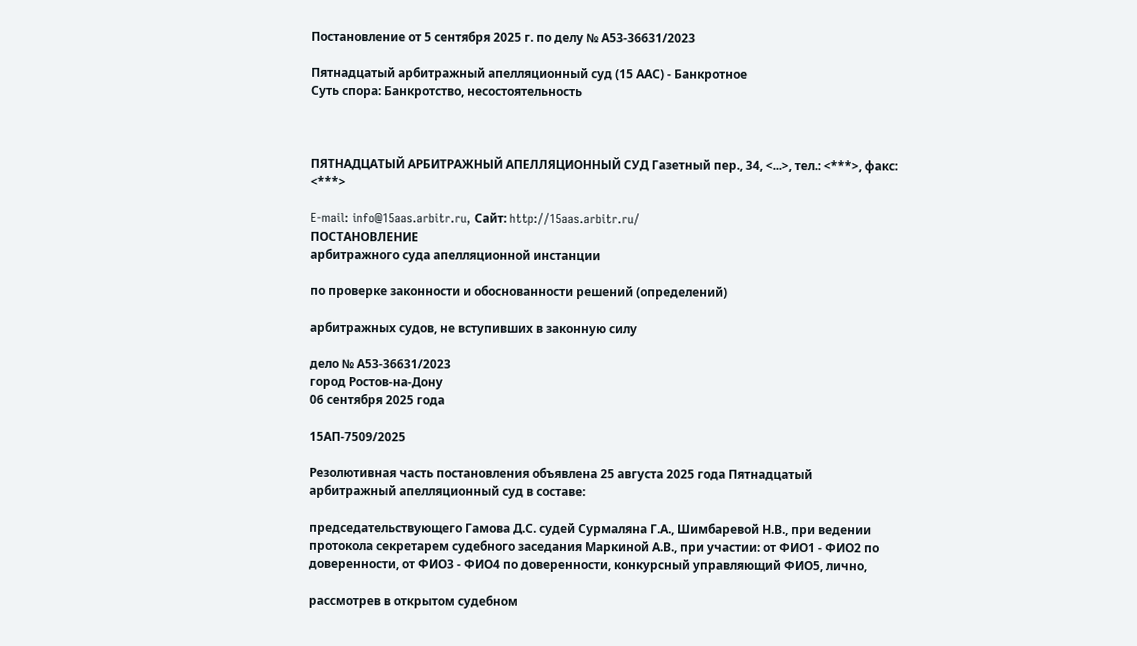Постановление от 5 сентября 2025 г. по делу № А53-36631/2023

Пятнадцатый арбитражный апелляционный суд (15 ААС) - Банкротное
Суть спора: Банкротство, несостоятельность



ПЯТНАДЦАТЫЙ АРБИТРАЖНЫЙ АПЕЛЛЯЦИОННЫЙ СУД Газетный пер., 34, <...>, тел.: <***>, факс: <***>

E-mail: info@15aas.arbitr.ru, Сайт: http://15aas.arbitr.ru/
ПОСТАНОВЛЕНИЕ
арбитражного суда апелляционной инстанции

по проверке законности и обоснованности решений (определений)

арбитражных судов, не вступивших в законную силу

дело № А53-36631/2023
город Ростов-на-Дону
06 сентября 2025 года

15АП-7509/2025

Резолютивная часть постановления объявлена 25 августа 2025 года Пятнадцатый арбитражный апелляционный суд в составе:

председательствующего Гамова Д.С. судей Сурмаляна Г.А., Шимбаревой Н.В., при ведении протокола секретарем судебного заседания Маркиной А.В., при участии: от ФИО1 - ФИО2 по доверенности, от ФИО3 - ФИО4 по доверенности, конкурсный управляющий ФИО5, лично,

рассмотрев в открытом судебном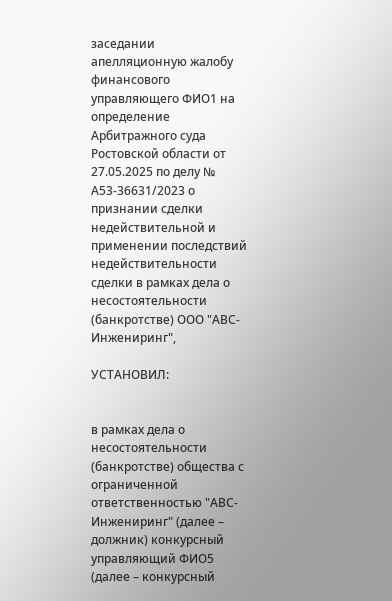заседании апелляционную жалобу финансового управляющего ФИО1 на определение Арбитражного суда Ростовской области от 27.05.2025 по делу № А53-36631/2023 о признании сделки недействительной и применении последствий недействительности сделки в рамках дела о несостоятельности (банкротстве) ООО "АВС-Инжениринг",

УСТАНОВИЛ:


в рамках дела о несостоятельности (банкротстве) общества с ограниченной ответственностью "АВС-Инжениринг" (далее – должник) конкурсный управляющий ФИО5 (далее – конкурсный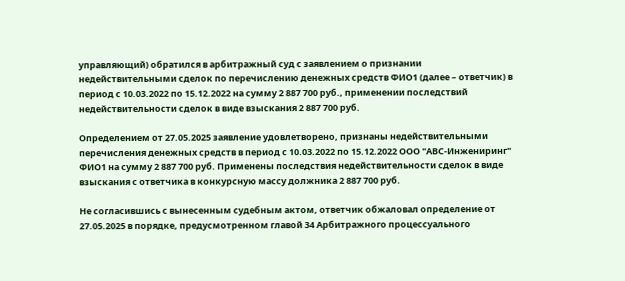управляющий) обратился в арбитражный суд с заявлением о признании недействительными сделок по перечислению денежных средств ФИО1 (далее – ответчик) в период с 10.03.2022 по 15.12.2022 на сумму 2 887 700 руб., применении последствий недействительности сделок в виде взыскания 2 887 700 руб.

Определением от 27.05.2025 заявление удовлетворено, признаны недействительными перечисления денежных средств в период с 10.03.2022 по 15.12.2022 ООО "АВС-Инжениринг" ФИО1 на сумму 2 887 700 руб. Применены последствия недействительности сделок в виде взыскания с ответчика в конкурсную массу должника 2 887 700 руб.

Не согласившись с вынесенным судебным актом, ответчик обжаловал определение от 27.05.2025 в порядке, предусмотренном главой 34 Арбитражного процессуального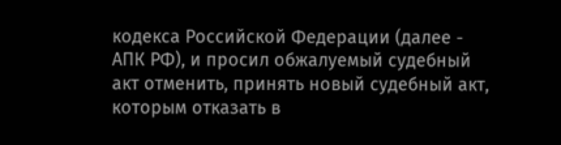кодекса Российской Федерации (далее - АПК РФ), и просил обжалуемый судебный акт отменить, принять новый судебный акт, которым отказать в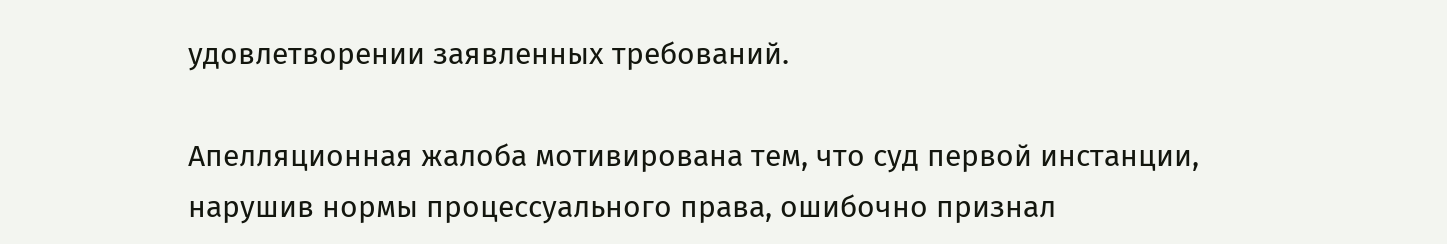удовлетворении заявленных требований.

Апелляционная жалоба мотивирована тем, что суд первой инстанции, нарушив нормы процессуального права, ошибочно признал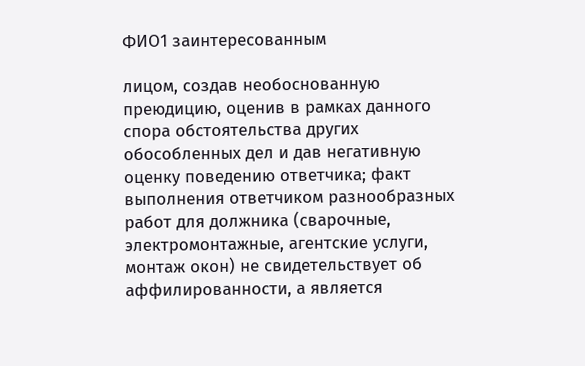ФИО1 заинтересованным

лицом, создав необоснованную преюдицию, оценив в рамках данного спора обстоятельства других обособленных дел и дав негативную оценку поведению ответчика; факт выполнения ответчиком разнообразных работ для должника (сварочные, электромонтажные, агентские услуги, монтаж окон) не свидетельствует об аффилированности, а является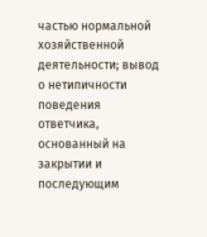частью нормальной хозяйственной деятельности; вывод о нетипичности поведения ответчика, основанный на закрытии и последующим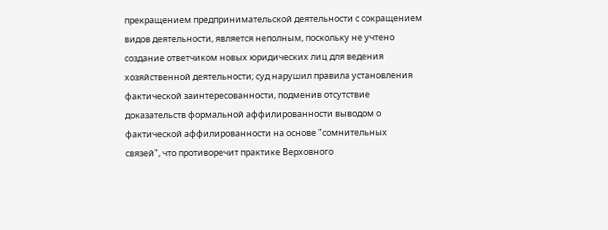прекращением предпринимательской деятельности с сокращением видов деятельности, является неполным, поскольку не учтено создание ответчиком новых юридических лиц для ведения хозяйственной деятельности; суд нарушил правила установления фактической заинтересованности, подменив отсутствие доказательств формальной аффилированности выводом о фактической аффилированности на основе "сомнительных связей", что противоречит практике Верховного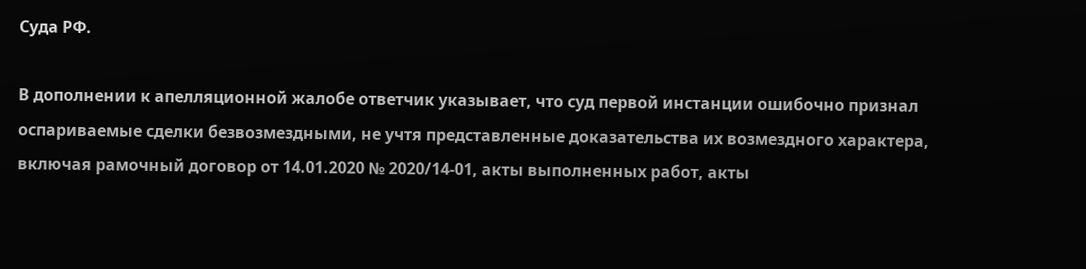Суда РФ.

В дополнении к апелляционной жалобе ответчик указывает, что суд первой инстанции ошибочно признал оспариваемые сделки безвозмездными, не учтя представленные доказательства их возмездного характера, включая рамочный договор от 14.01.2020 № 2020/14-01, акты выполненных работ, акты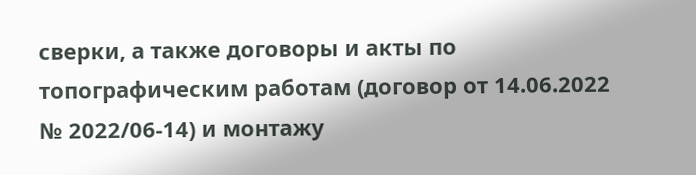сверки, а также договоры и акты по топографическим работам (договор от 14.06.2022 № 2022/06-14) и монтажу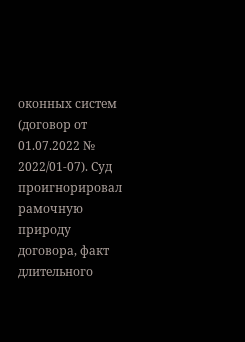оконных систем (договор от 01.07.2022 № 2022/01-07). Суд проигнорировал рамочную природу договора, факт длительного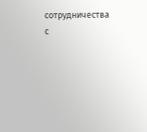сотрудничества с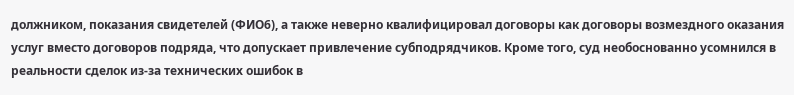должником, показания свидетелей (ФИО6), а также неверно квалифицировал договоры как договоры возмездного оказания услуг вместо договоров подряда, что допускает привлечение субподрядчиков. Кроме того, суд необоснованно усомнился в реальности сделок из-за технических ошибок в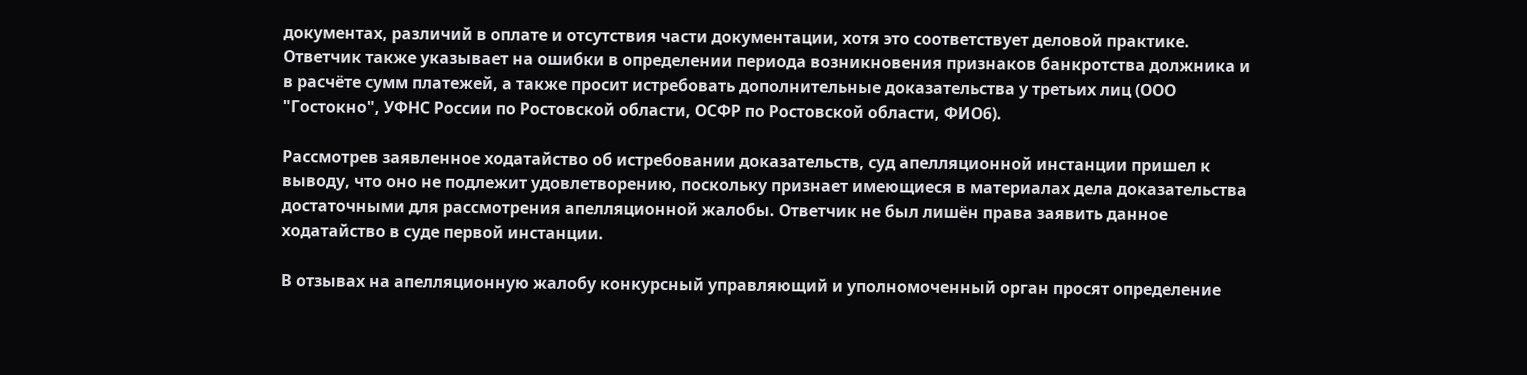документах, различий в оплате и отсутствия части документации, хотя это соответствует деловой практике. Ответчик также указывает на ошибки в определении периода возникновения признаков банкротства должника и в расчёте сумм платежей, а также просит истребовать дополнительные доказательства у третьих лиц (ООО "Гостокно", УФНС России по Ростовской области, ОСФР по Ростовской области, ФИО6).

Рассмотрев заявленное ходатайство об истребовании доказательств, суд апелляционной инстанции пришел к выводу, что оно не подлежит удовлетворению, поскольку признает имеющиеся в материалах дела доказательства достаточными для рассмотрения апелляционной жалобы. Ответчик не был лишён права заявить данное ходатайство в суде первой инстанции.

В отзывах на апелляционную жалобу конкурсный управляющий и уполномоченный орган просят определение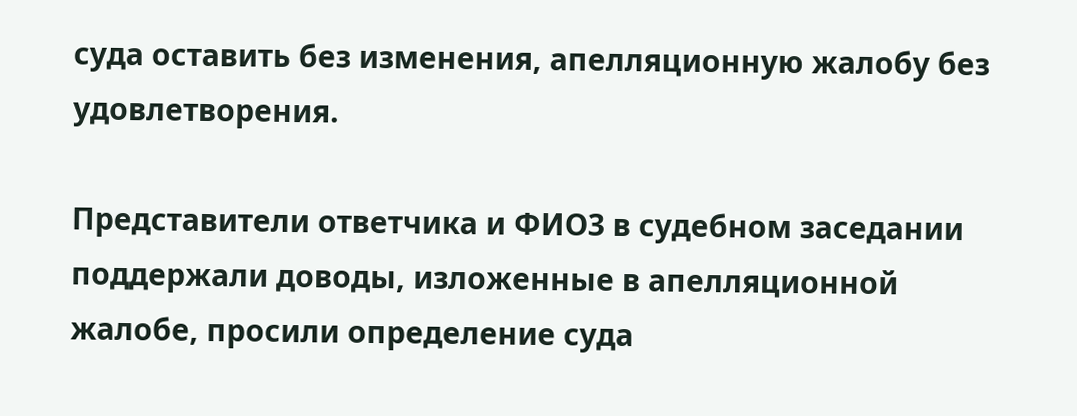суда оставить без изменения, апелляционную жалобу без удовлетворения.

Представители ответчика и ФИО3 в судебном заседании поддержали доводы, изложенные в апелляционной жалобе, просили определение суда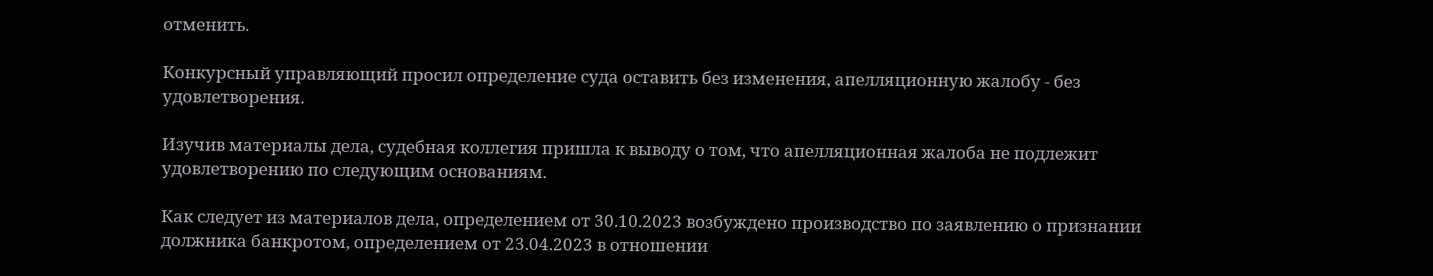отменить.

Конкурсный управляющий просил определение суда оставить без изменения, апелляционную жалобу - без удовлетворения.

Изучив материалы дела, судебная коллегия пришла к выводу о том, что апелляционная жалоба не подлежит удовлетворению по следующим основаниям.

Как следует из материалов дела, определением от 30.10.2023 возбуждено производство по заявлению о признании должника банкротом, определением от 23.04.2023 в отношении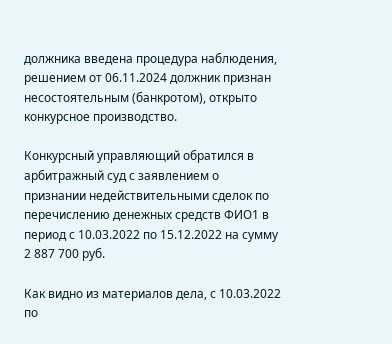должника введена процедура наблюдения, решением от 06.11.2024 должник признан несостоятельным (банкротом), открыто конкурсное производство.

Конкурсный управляющий обратился в арбитражный суд с заявлением о признании недействительными сделок по перечислению денежных средств ФИО1 в период с 10.03.2022 по 15.12.2022 на сумму 2 887 700 руб.

Как видно из материалов дела, с 10.03.2022 по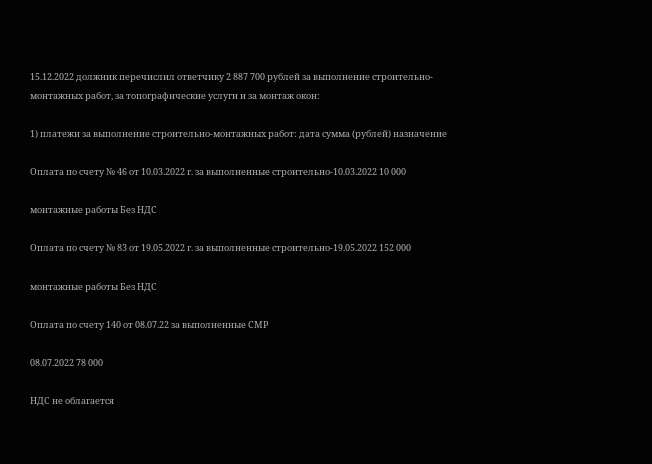15.12.2022 должник перечислил ответчику 2 887 700 рублей за выполнение строительно-монтажных работ, за топографические услуги и за монтаж окон:

1) платежи за выполнение строительно-монтажных работ: дата сумма (рублей) назначение

Оплата по счету № 46 от 10.03.2022 г. за выполненные строительно-10.03.2022 10 000

монтажные работы Без НДС

Оплата по счету № 83 от 19.05.2022 г. за выполненные строительно-19.05.2022 152 000

монтажные работы Без НДС

Оплата по счету 140 от 08.07.22 за выполненные СМР

08.07.2022 78 000

НДС не облагается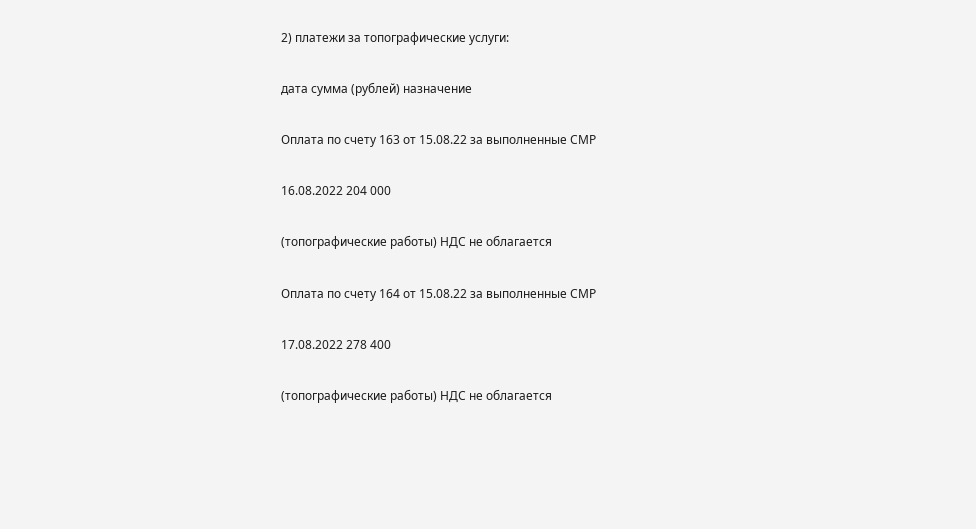2) платежи за топографические услуги:

дата сумма (рублей) назначение

Оплата по счету 163 от 15.08.22 за выполненные СМР

16.08.2022 204 000

(топографические работы) НДС не облагается

Оплата по счету 164 от 15.08.22 за выполненные СМР

17.08.2022 278 400

(топографические работы) НДС не облагается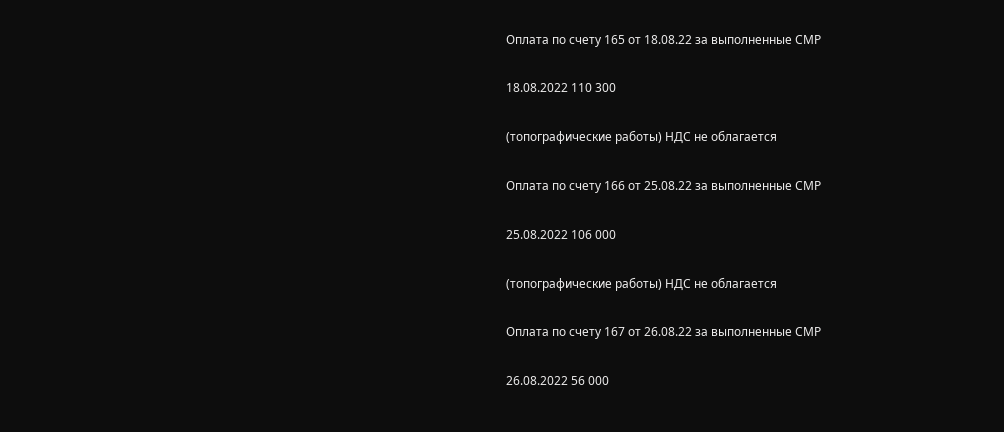Оплата по счету 165 от 18.08.22 за выполненные СМР

18.08.2022 110 300

(топографические работы) НДС не облагается

Оплата по счету 166 от 25.08.22 за выполненные СМР

25.08.2022 106 000

(топографические работы) НДС не облагается

Оплата по счету 167 от 26.08.22 за выполненные СМР

26.08.2022 56 000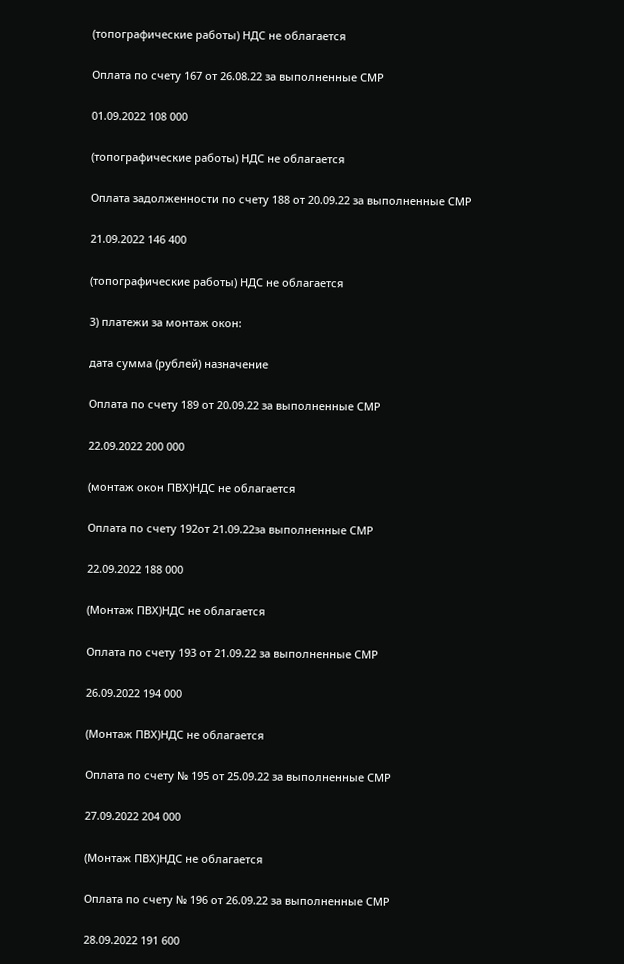(топографические работы) НДС не облагается

Оплата по счету 167 от 26.08.22 за выполненные СМР

01.09.2022 108 000

(топографические работы) НДС не облагается

Оплата задолженности по счету 188 от 20.09.22 за выполненные СМР

21.09.2022 146 400

(топографические работы) НДС не облагается

3) платежи за монтаж окон:

дата сумма (рублей) назначение

Оплата по счету 189 от 20.09.22 за выполненные СМР

22.09.2022 200 000

(монтаж окон ПВХ)НДС не облагается

Оплата по счету 192от 21.09.22за выполненные СМР

22.09.2022 188 000

(Монтаж ПВХ)НДС не облагается

Оплата по счету 193 от 21.09.22 за выполненные СМР

26.09.2022 194 000

(Монтаж ПВХ)НДС не облагается

Оплата по счету № 195 от 25.09.22 за выполненные СМР

27.09.2022 204 000

(Монтаж ПВХ)НДС не облагается

Оплата по счету № 196 от 26.09.22 за выполненные СМР

28.09.2022 191 600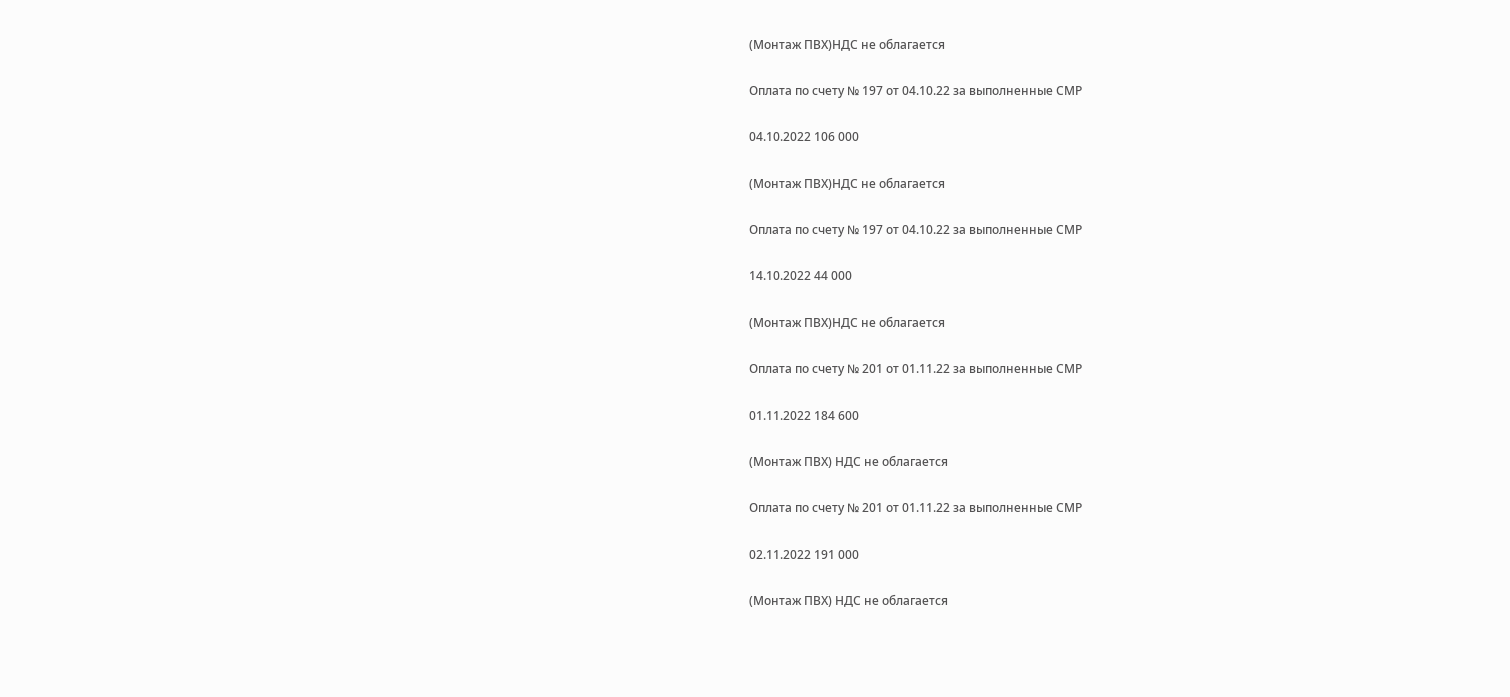(Монтаж ПВХ)НДС не облагается

Оплата по счету № 197 от 04.10.22 за выполненные СМР

04.10.2022 106 000

(Монтаж ПВХ)НДС не облагается

Оплата по счету № 197 от 04.10.22 за выполненные СМР

14.10.2022 44 000

(Монтаж ПВХ)НДС не облагается

Оплата по счету № 201 от 01.11.22 за выполненные СМР

01.11.2022 184 600

(Монтаж ПВХ) НДС не облагается

Оплата по счету № 201 от 01.11.22 за выполненные СМР

02.11.2022 191 000

(Монтаж ПВХ) НДС не облагается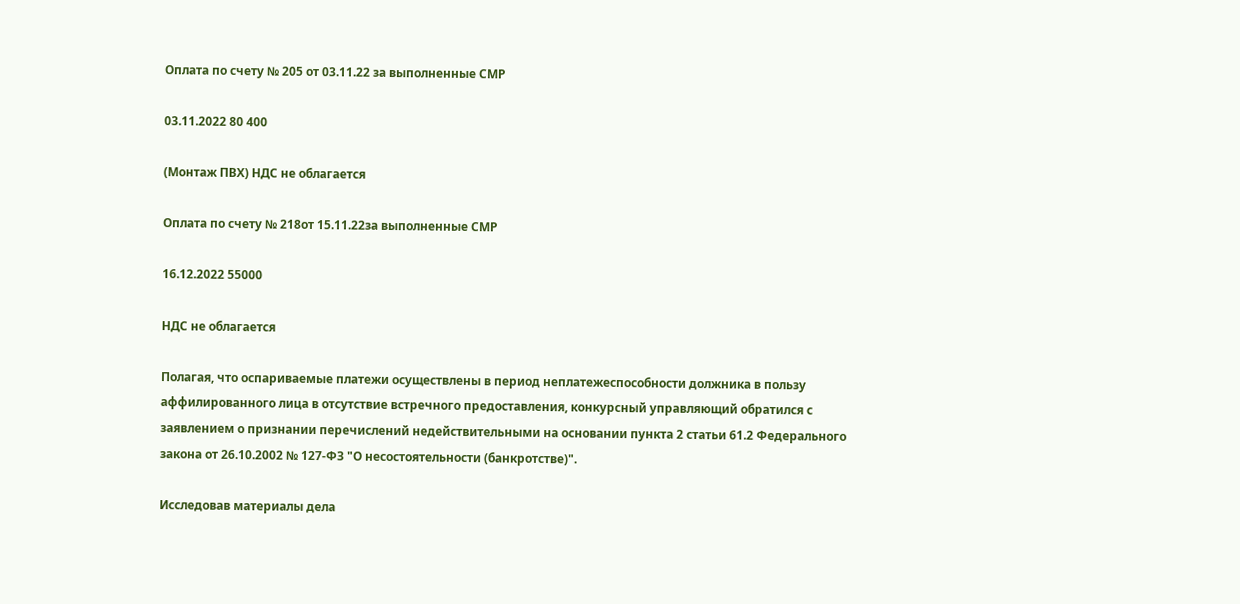Оплата по счету № 205 от 03.11.22 за выполненные СМР

03.11.2022 80 400

(Монтаж ПВХ) НДС не облагается

Оплата по счету № 218от 15.11.22за выполненные СМР

16.12.2022 55000

НДС не облагается

Полагая, что оспариваемые платежи осуществлены в период неплатежеспособности должника в пользу аффилированного лица в отсутствие встречного предоставления, конкурсный управляющий обратился с заявлением о признании перечислений недействительными на основании пункта 2 статьи 61.2 Федерального закона от 26.10.2002 № 127-ФЗ "О несостоятельности (банкротстве)".

Исследовав материалы дела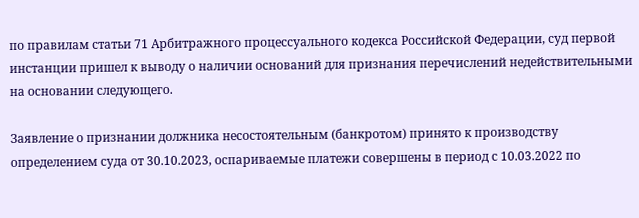по правилам статьи 71 Арбитражного процессуального кодекса Российской Федерации, суд первой инстанции пришел к выводу о наличии оснований для признания перечислений недействительными на основании следующего.

Заявление о признании должника несостоятельным (банкротом) принято к производству определением суда от 30.10.2023, оспариваемые платежи совершены в период с 10.03.2022 по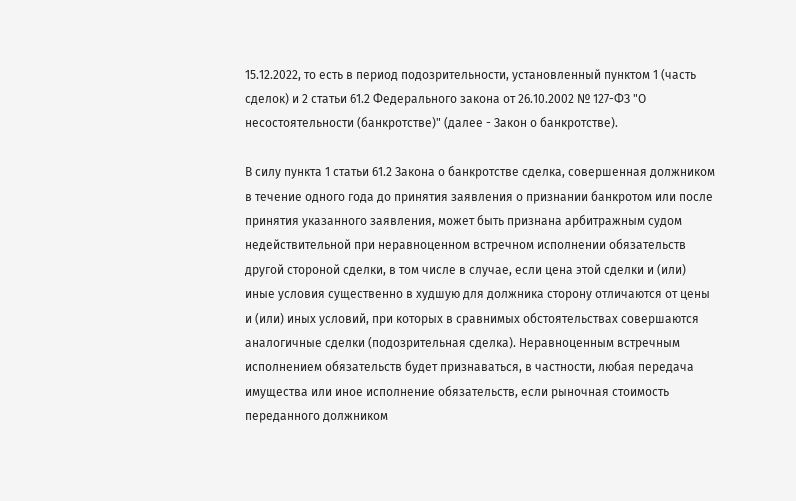15.12.2022, то есть в период подозрительности, установленный пунктом 1 (часть сделок) и 2 статьи 61.2 Федерального закона от 26.10.2002 № 127-ФЗ "О несостоятельности (банкротстве)" (далее - Закон о банкротстве).

В силу пункта 1 статьи 61.2 Закона о банкротстве сделка, совершенная должником в течение одного года до принятия заявления о признании банкротом или после принятия указанного заявления, может быть признана арбитражным судом недействительной при неравноценном встречном исполнении обязательств другой стороной сделки, в том числе в случае, если цена этой сделки и (или) иные условия существенно в худшую для должника сторону отличаются от цены и (или) иных условий, при которых в сравнимых обстоятельствах совершаются аналогичные сделки (подозрительная сделка). Неравноценным встречным исполнением обязательств будет признаваться, в частности, любая передача имущества или иное исполнение обязательств, если рыночная стоимость переданного должником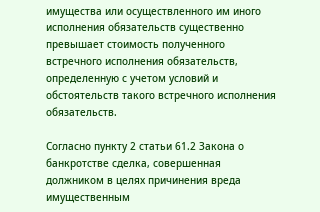имущества или осуществленного им иного исполнения обязательств существенно превышает стоимость полученного встречного исполнения обязательств, определенную с учетом условий и обстоятельств такого встречного исполнения обязательств.

Согласно пункту 2 статьи 61.2 Закона о банкротстве сделка, совершенная должником в целях причинения вреда имущественным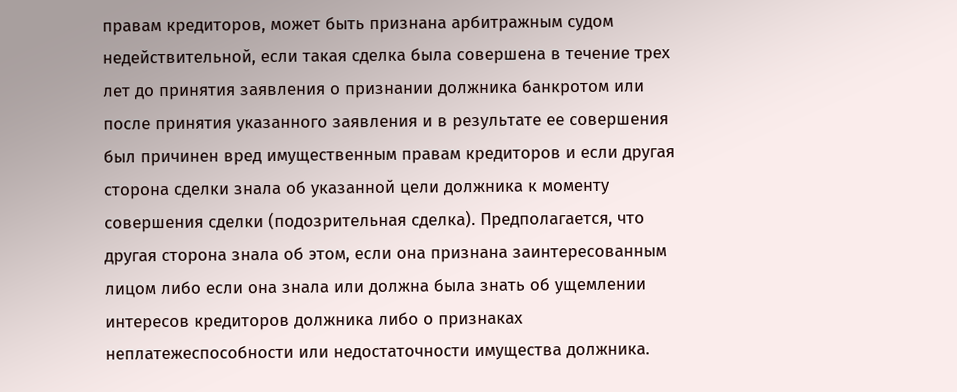правам кредиторов, может быть признана арбитражным судом недействительной, если такая сделка была совершена в течение трех лет до принятия заявления о признании должника банкротом или после принятия указанного заявления и в результате ее совершения был причинен вред имущественным правам кредиторов и если другая сторона сделки знала об указанной цели должника к моменту совершения сделки (подозрительная сделка). Предполагается, что другая сторона знала об этом, если она признана заинтересованным лицом либо если она знала или должна была знать об ущемлении интересов кредиторов должника либо о признаках неплатежеспособности или недостаточности имущества должника.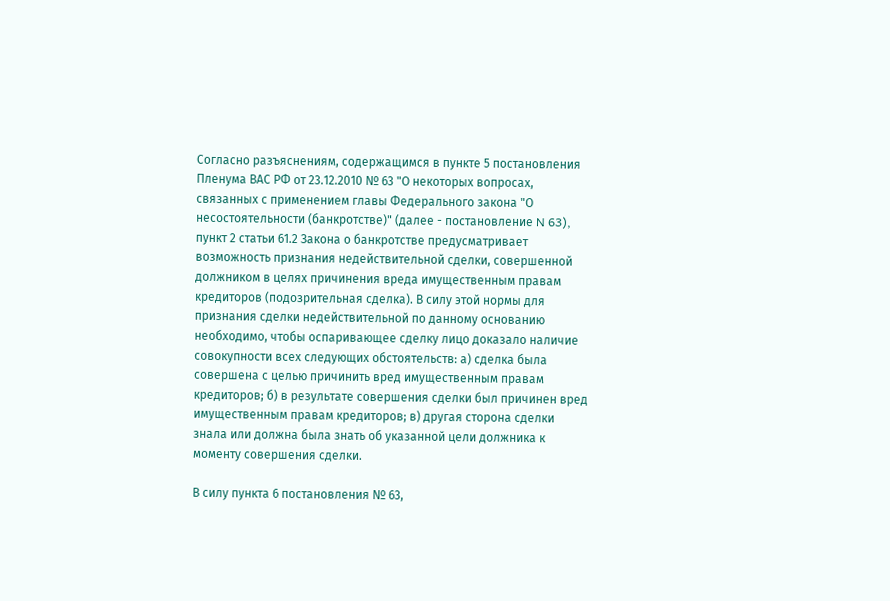Согласно разъяснениям, содержащимся в пункте 5 постановления Пленума ВАС РФ от 23.12.2010 № 63 "О некоторых вопросах, связанных с применением главы Федерального закона "О несостоятельности (банкротстве)" (далее - постановление N 63), пункт 2 статьи 61.2 Закона о банкротстве предусматривает возможность признания недействительной сделки, совершенной должником в целях причинения вреда имущественным правам кредиторов (подозрительная сделка). В силу этой нормы для признания сделки недействительной по данному основанию необходимо, чтобы оспаривающее сделку лицо доказало наличие совокупности всех следующих обстоятельств: а) сделка была совершена с целью причинить вред имущественным правам кредиторов; б) в результате совершения сделки был причинен вред имущественным правам кредиторов; в) другая сторона сделки знала или должна была знать об указанной цели должника к моменту совершения сделки.

В силу пункта 6 постановления № 63,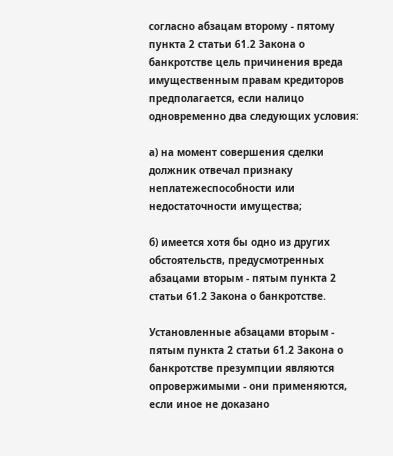согласно абзацам второму - пятому пункта 2 статьи 61.2 Закона о банкротстве цель причинения вреда имущественным правам кредиторов предполагается, если налицо одновременно два следующих условия:

а) на момент совершения сделки должник отвечал признаку неплатежеспособности или недостаточности имущества;

б) имеется хотя бы одно из других обстоятельств, предусмотренных абзацами вторым - пятым пункта 2 статьи 61.2 Закона о банкротстве.

Установленные абзацами вторым - пятым пункта 2 статьи 61.2 Закона о банкротстве презумпции являются опровержимыми - они применяются, если иное не доказано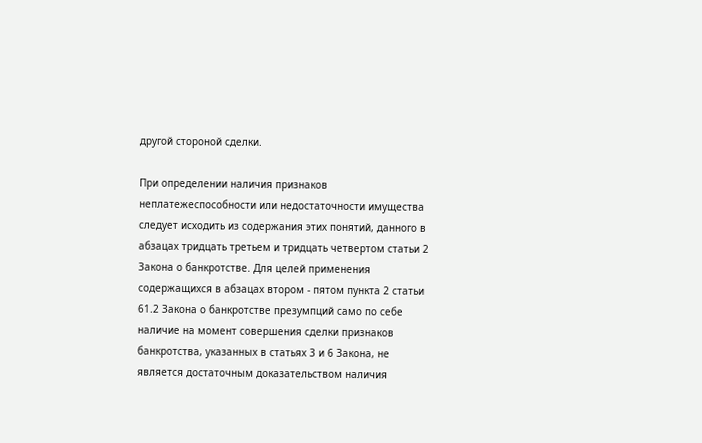другой стороной сделки.

При определении наличия признаков неплатежеспособности или недостаточности имущества следует исходить из содержания этих понятий, данного в абзацах тридцать третьем и тридцать четвертом статьи 2 Закона о банкротстве. Для целей применения содержащихся в абзацах втором - пятом пункта 2 статьи 61.2 Закона о банкротстве презумпций само по себе наличие на момент совершения сделки признаков банкротства, указанных в статьях 3 и 6 Закона, не является достаточным доказательством наличия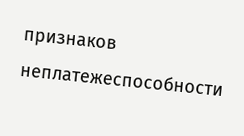признаков неплатежеспособности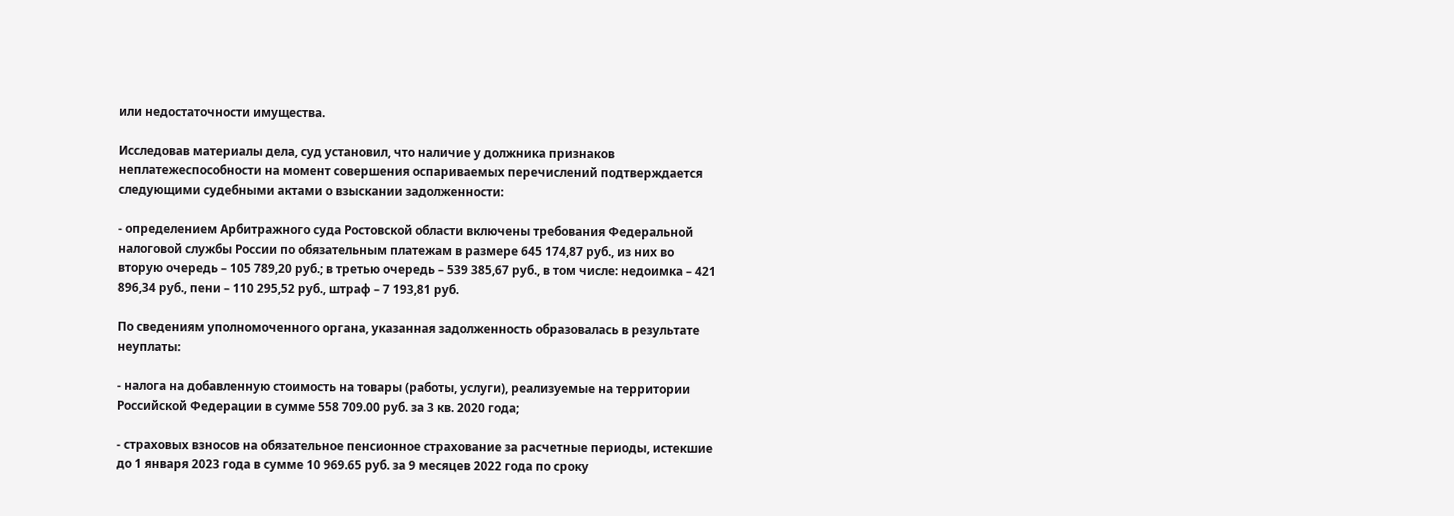или недостаточности имущества.

Исследовав материалы дела, суд установил, что наличие у должника признаков неплатежеспособности на момент совершения оспариваемых перечислений подтверждается следующими судебными актами о взыскании задолженности:

- определением Арбитражного суда Ростовской области включены требования Федеральной налоговой службы России по обязательным платежам в размере 645 174,87 руб., из них во вторую очередь – 105 789,20 руб.; в третью очередь – 539 385,67 руб., в том числе: недоимка – 421 896,34 руб., пени – 110 295,52 руб., штраф – 7 193,81 руб.

По сведениям уполномоченного органа, указанная задолженность образовалась в результате неуплаты:

- налога на добавленную стоимость на товары (работы, услуги), реализуемые на территории Российской Федерации в сумме 558 709.00 руб. за 3 кв. 2020 года;

- страховых взносов на обязательное пенсионное страхование за расчетные периоды, истекшие до 1 января 2023 года в сумме 10 969.65 руб. за 9 месяцев 2022 года по сроку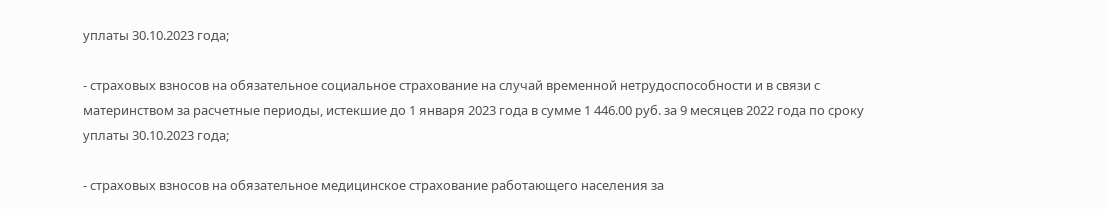уплаты 30.10.2023 года;

- страховых взносов на обязательное социальное страхование на случай временной нетрудоспособности и в связи с материнством за расчетные периоды, истекшие до 1 января 2023 года в сумме 1 446.00 руб. за 9 месяцев 2022 года по сроку уплаты 30.10.2023 года;

- страховых взносов на обязательное медицинское страхование работающего населения за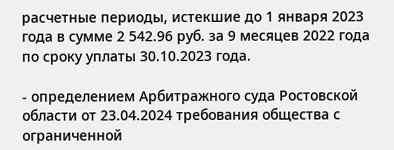расчетные периоды, истекшие до 1 января 2023 года в сумме 2 542.96 руб. за 9 месяцев 2022 года по сроку уплаты 30.10.2023 года.

- определением Арбитражного суда Ростовской области от 23.04.2024 требования общества с ограниченной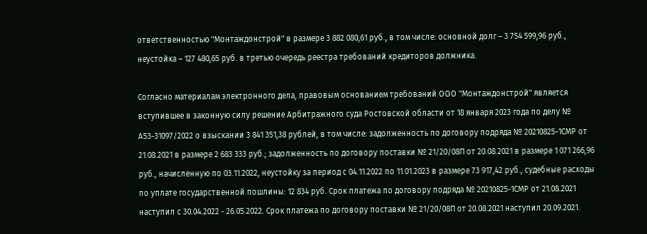ответственностью "Монтаждонстрой" в размере 3 882 080,61 руб., в том числе: основной долг – 3 754 599,96 руб., неустойка – 127 480,65 руб. в третью очередь реестра требований кредиторов должника.

Согласно материалам электронного дела, правовым основанием требований ООО "Монтаждонстрой" является вступившее в законную силу решение Арбитражного суда Ростовской области от 18 января 2023 года по делу № А53-31097/2022 о взыскании 3 841 351,38 рублей, в том числе: задолженность по договору подряда № 20210825-1СМР от 21.08.2021 в размере 2 683 333 руб.; задолженность по договору поставки № 21/20/08П от 20.08.2021 в размере 1 071 266,96 руб., начисленную по 03.11.2022, неустойку за период с 04.11.2022 по 11.01.2023 в размере 73 917,42 руб., судебные расходы по уплате государственной пошлины: 12 834 руб. Срок платежа по договору подряда № 20210825-1СМР от 21.08.2021 наступил с 30.04.2022 - 26.05.2022. Срок платежа по договору поставки № 21/20/08П от 20.08.2021 наступил 20.09.2021.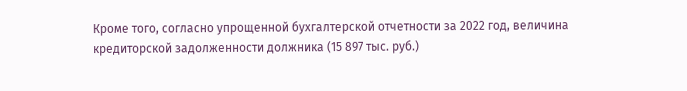Кроме того, согласно упрощенной бухгалтерской отчетности за 2022 год, величина кредиторской задолженности должника (15 897 тыс. руб.)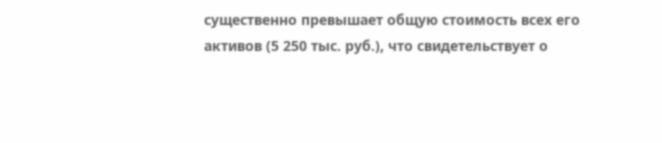существенно превышает общую стоимость всех его активов (5 250 тыс. руб.), что свидетельствует о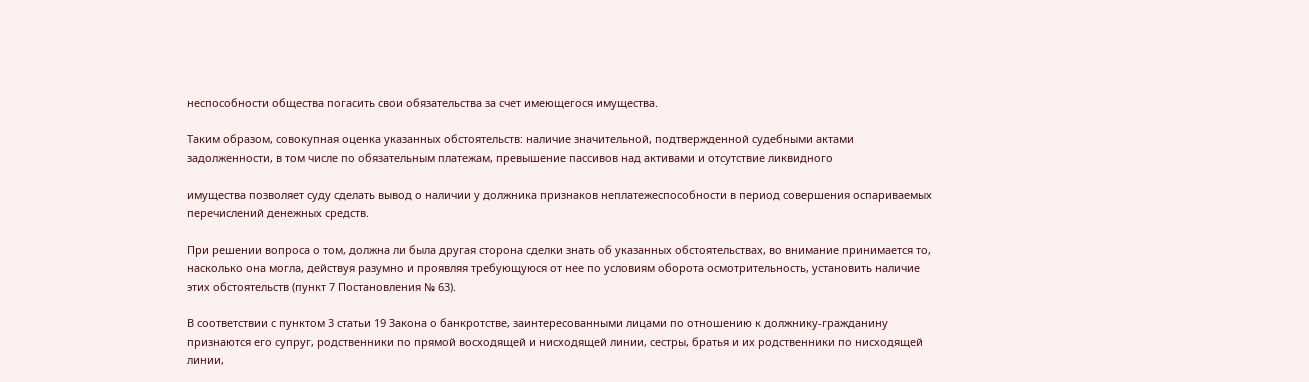неспособности общества погасить свои обязательства за счет имеющегося имущества.

Таким образом, совокупная оценка указанных обстоятельств: наличие значительной, подтвержденной судебными актами задолженности, в том числе по обязательным платежам, превышение пассивов над активами и отсутствие ликвидного

имущества позволяет суду сделать вывод о наличии у должника признаков неплатежеспособности в период совершения оспариваемых перечислений денежных средств.

При решении вопроса о том, должна ли была другая сторона сделки знать об указанных обстоятельствах, во внимание принимается то, насколько она могла, действуя разумно и проявляя требующуюся от нее по условиям оборота осмотрительность, установить наличие этих обстоятельств (пункт 7 Постановления № 63).

В соответствии с пунктом 3 статьи 19 Закона о банкротстве, заинтересованными лицами по отношению к должнику-гражданину признаются его супруг, родственники по прямой восходящей и нисходящей линии, сестры, братья и их родственники по нисходящей линии,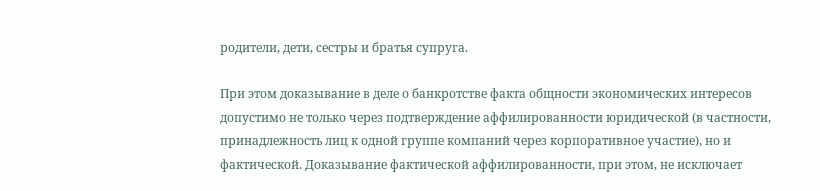родители, дети, сестры и братья супруга.

При этом доказывание в деле о банкротстве факта общности экономических интересов допустимо не только через подтверждение аффилированности юридической (в частности, принадлежность лиц к одной группе компаний через корпоративное участие), но и фактической. Доказывание фактической аффилированности, при этом, не исключает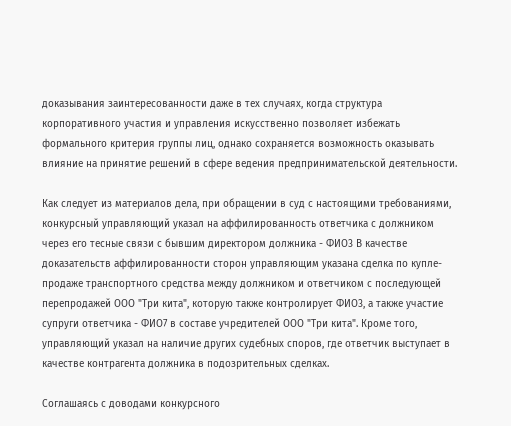доказывания заинтересованности даже в тех случаях, когда структура корпоративного участия и управления искусственно позволяет избежать формального критерия группы лиц, однако сохраняется возможность оказывать влияние на принятие решений в сфере ведения предпринимательской деятельности.

Как следует из материалов дела, при обращении в суд с настоящими требованиями, конкурсный управляющий указал на аффилированность ответчика с должником через его тесные связи с бывшим директором должника - ФИО3 В качестве доказательств аффилированности сторон управляющим указана сделка по купле-продаже транспортного средства между должником и ответчиком с последующей перепродажей ООО "Три кита", которую также контролирует ФИО3, а также участие супруги ответчика - ФИО7 в составе учредителей ООО "Три кита". Кроме того, управляющий указал на наличие других судебных споров, где ответчик выступает в качестве контрагента должника в подозрительных сделках.

Соглашаясь с доводами конкурсного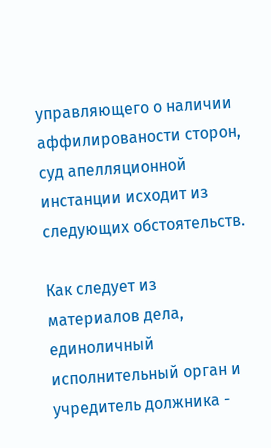управляющего о наличии аффилированости сторон, суд апелляционной инстанции исходит из следующих обстоятельств.

Как следует из материалов дела, единоличный исполнительный орган и учредитель должника -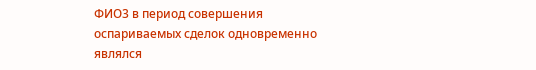ФИО3 в период совершения оспариваемых сделок одновременно являлся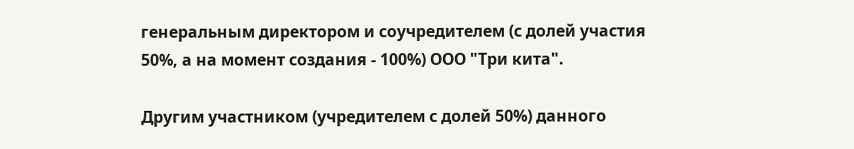генеральным директором и соучредителем (с долей участия 50%, а на момент создания - 100%) ООО "Три кита".

Другим участником (учредителем с долей 50%) данного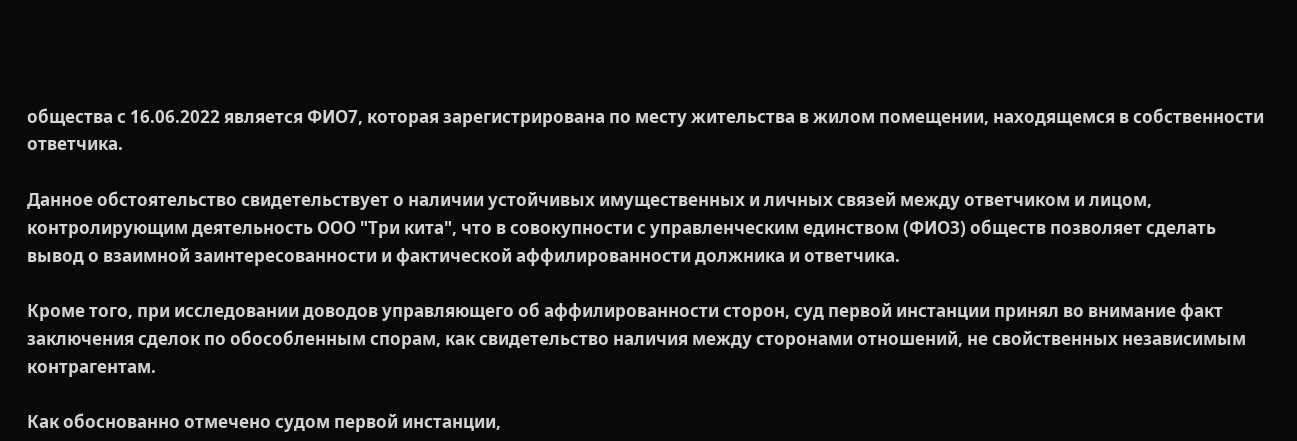общества с 16.06.2022 является ФИО7, которая зарегистрирована по месту жительства в жилом помещении, находящемся в собственности ответчика.

Данное обстоятельство свидетельствует о наличии устойчивых имущественных и личных связей между ответчиком и лицом, контролирующим деятельность ООО "Три кита", что в совокупности с управленческим единством (ФИО3) обществ позволяет сделать вывод о взаимной заинтересованности и фактической аффилированности должника и ответчика.

Кроме того, при исследовании доводов управляющего об аффилированности сторон, суд первой инстанции принял во внимание факт заключения сделок по обособленным спорам, как свидетельство наличия между сторонами отношений, не свойственных независимым контрагентам.

Как обоснованно отмечено судом первой инстанции,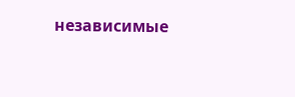независимые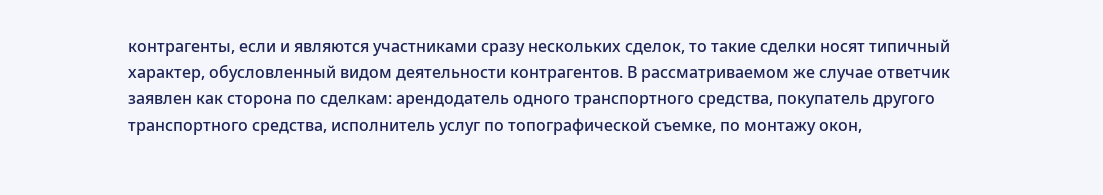контрагенты, если и являются участниками сразу нескольких сделок, то такие сделки носят типичный характер, обусловленный видом деятельности контрагентов. В рассматриваемом же случае ответчик заявлен как сторона по сделкам: арендодатель одного транспортного средства, покупатель другого транспортного средства, исполнитель услуг по топографической съемке, по монтажу окон,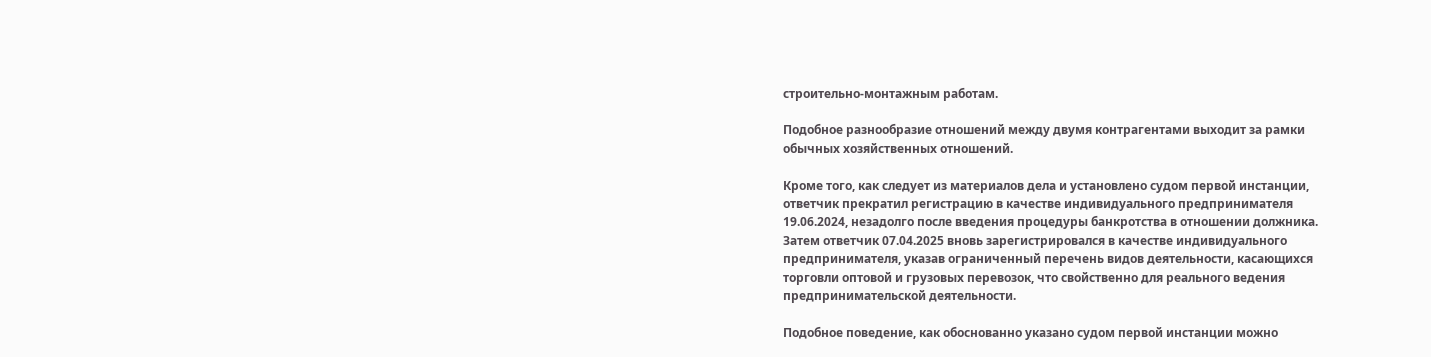строительно-монтажным работам.

Подобное разнообразие отношений между двумя контрагентами выходит за рамки обычных хозяйственных отношений.

Кроме того, как следует из материалов дела и установлено судом первой инстанции, ответчик прекратил регистрацию в качестве индивидуального предпринимателя 19.06.2024, незадолго после введения процедуры банкротства в отношении должника. Затем ответчик 07.04.2025 вновь зарегистрировался в качестве индивидуального предпринимателя, указав ограниченный перечень видов деятельности, касающихся торговли оптовой и грузовых перевозок, что свойственно для реального ведения предпринимательской деятельности.

Подобное поведение, как обоснованно указано судом первой инстанции можно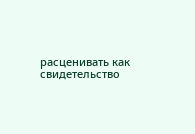расценивать как свидетельство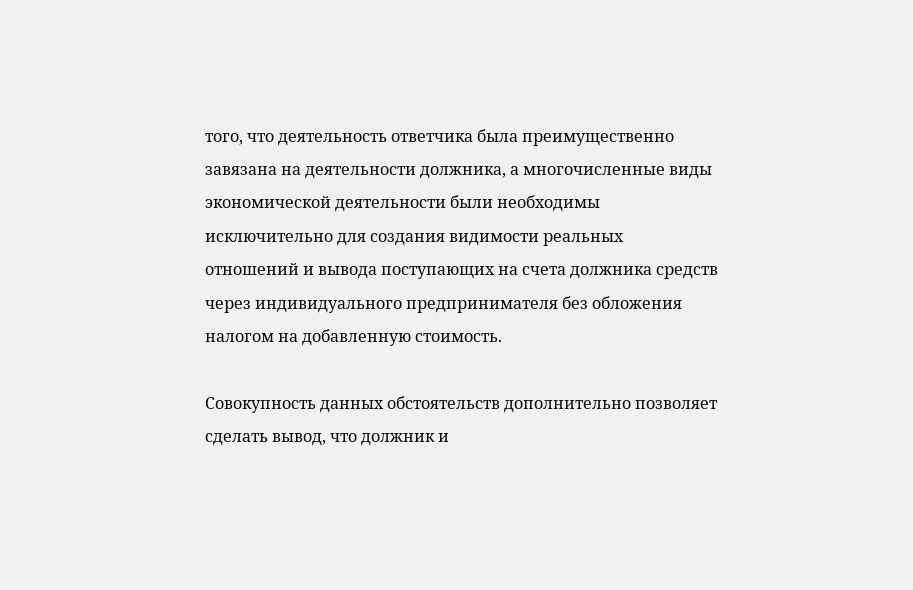того, что деятельность ответчика была преимущественно завязана на деятельности должника, а многочисленные виды экономической деятельности были необходимы исключительно для создания видимости реальных отношений и вывода поступающих на счета должника средств через индивидуального предпринимателя без обложения налогом на добавленную стоимость.

Совокупность данных обстоятельств дополнительно позволяет сделать вывод, что должник и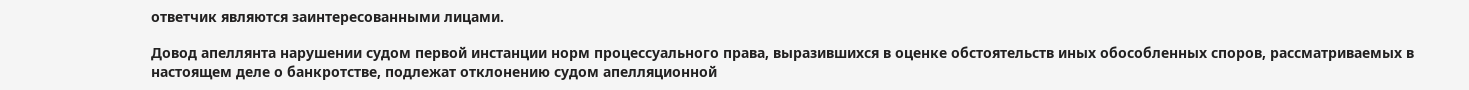ответчик являются заинтересованными лицами.

Довод апеллянта нарушении судом первой инстанции норм процессуального права, выразившихся в оценке обстоятельств иных обособленных споров, рассматриваемых в настоящем деле о банкротстве, подлежат отклонению судом апелляционной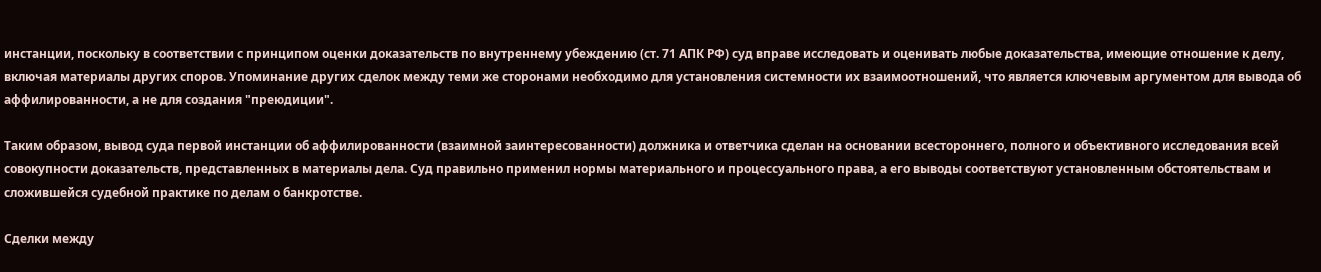инстанции, поскольку в соответствии с принципом оценки доказательств по внутреннему убеждению (ст. 71 АПК РФ) суд вправе исследовать и оценивать любые доказательства, имеющие отношение к делу, включая материалы других споров. Упоминание других сделок между теми же сторонами необходимо для установления системности их взаимоотношений, что является ключевым аргументом для вывода об аффилированности, а не для создания "преюдиции".

Таким образом, вывод суда первой инстанции об аффилированности (взаимной заинтересованности) должника и ответчика сделан на основании всестороннего, полного и объективного исследования всей совокупности доказательств, представленных в материалы дела. Суд правильно применил нормы материального и процессуального права, а его выводы соответствуют установленным обстоятельствам и сложившейся судебной практике по делам о банкротстве.

Сделки между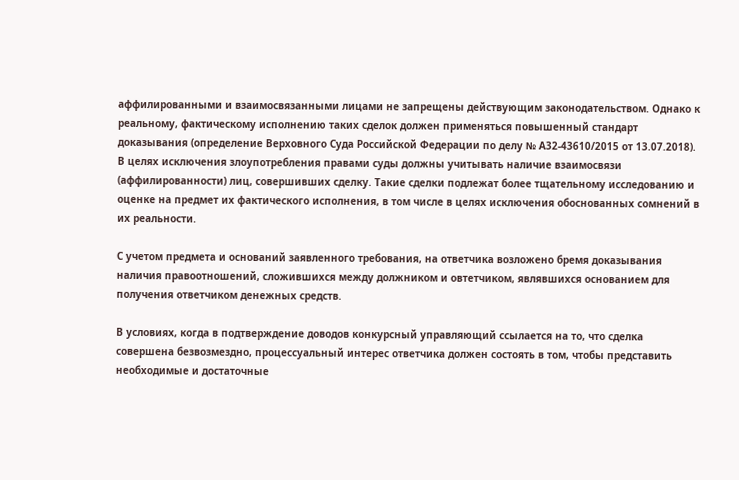аффилированными и взаимосвязанными лицами не запрещены действующим законодательством. Однако к реальному, фактическому исполнению таких сделок должен применяться повышенный стандарт доказывания (определение Верховного Суда Российской Федерации по делу № А32-43610/2015 от 13.07.2018). В целях исключения злоупотребления правами суды должны учитывать наличие взаимосвязи (аффилированности) лиц, совершивших сделку. Такие сделки подлежат более тщательному исследованию и оценке на предмет их фактического исполнения, в том числе в целях исключения обоснованных сомнений в их реальности.

С учетом предмета и оснований заявленного требования, на ответчика возложено бремя доказывания наличия правоотношений, сложившихся между должником и овтетчиком, являвшихся основанием для получения ответчиком денежных средств.

В условиях, когда в подтверждение доводов конкурсный управляющий ссылается на то, что сделка совершена безвозмездно, процессуальный интерес ответчика должен состоять в том, чтобы представить необходимые и достаточные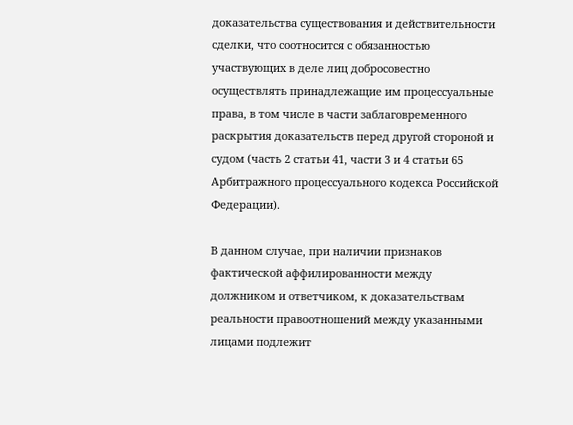доказательства существования и действительности сделки, что соотносится с обязанностью участвующих в деле лиц добросовестно осуществлять принадлежащие им процессуальные права, в том числе в части заблаговременного раскрытия доказательств перед другой стороной и судом (часть 2 статьи 41, части 3 и 4 статьи 65 Арбитражного процессуального кодекса Российской Федерации).

В данном случае, при наличии признаков фактической аффилированности между должником и ответчиком, к доказательствам реальности правоотношений между указанными лицами подлежит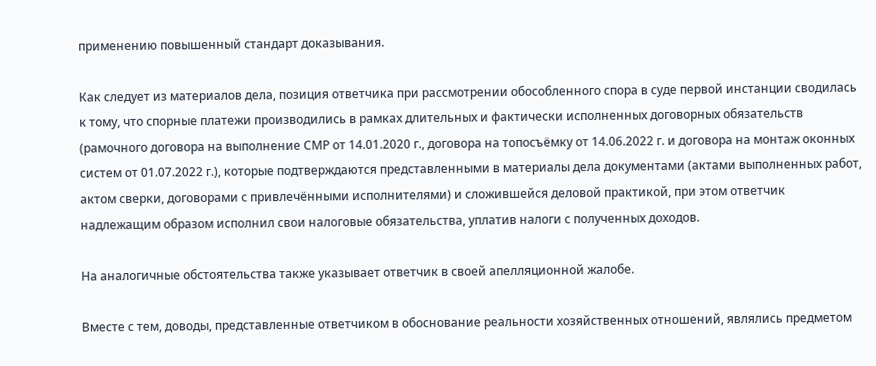применению повышенный стандарт доказывания.

Как следует из материалов дела, позиция ответчика при рассмотрении обособленного спора в суде первой инстанции сводилась к тому, что спорные платежи производились в рамках длительных и фактически исполненных договорных обязательств (рамочного договора на выполнение СМР от 14.01.2020 г., договора на топосъёмку от 14.06.2022 г. и договора на монтаж оконных систем от 01.07.2022 г.), которые подтверждаются представленными в материалы дела документами (актами выполненных работ, актом сверки, договорами с привлечёнными исполнителями) и сложившейся деловой практикой, при этом ответчик надлежащим образом исполнил свои налоговые обязательства, уплатив налоги с полученных доходов.

На аналогичные обстоятельства также указывает ответчик в своей апелляционной жалобе.

Вместе с тем, доводы, представленные ответчиком в обоснование реальности хозяйственных отношений, являлись предметом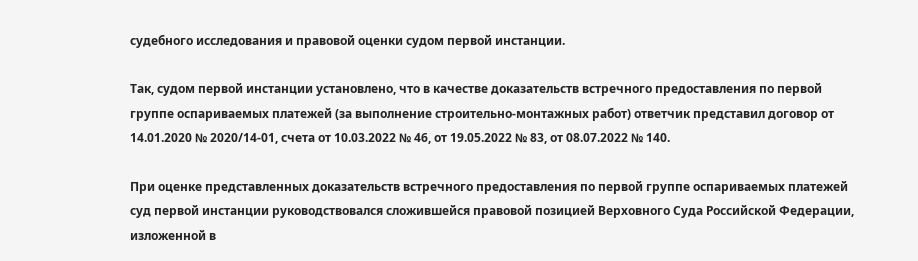судебного исследования и правовой оценки судом первой инстанции.

Так, судом первой инстанции установлено, что в качестве доказательств встречного предоставления по первой группе оспариваемых платежей (за выполнение строительно-монтажных работ) ответчик представил договор от 14.01.2020 № 2020/14-01, счета от 10.03.2022 № 46, от 19.05.2022 № 83, от 08.07.2022 № 140.

При оценке представленных доказательств встречного предоставления по первой группе оспариваемых платежей суд первой инстанции руководствовался сложившейся правовой позицией Верховного Суда Российской Федерации, изложенной в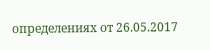определениях от 26.05.2017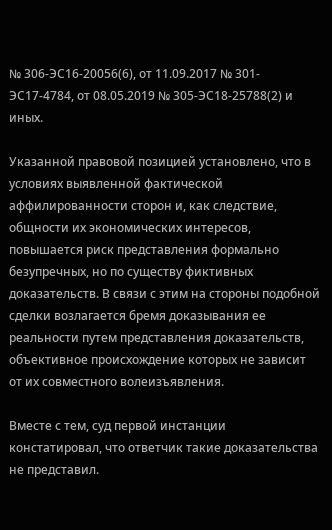№ 306-ЭС16-20056(6), от 11.09.2017 № 301-ЭС17-4784, от 08.05.2019 № 305-ЭС18-25788(2) и иных.

Указанной правовой позицией установлено, что в условиях выявленной фактической аффилированности сторон и, как следствие, общности их экономических интересов, повышается риск представления формально безупречных, но по существу фиктивных доказательств. В связи с этим на стороны подобной сделки возлагается бремя доказывания ее реальности путем представления доказательств, объективное происхождение которых не зависит от их совместного волеизъявления.

Вместе с тем, суд первой инстанции констатировал, что ответчик такие доказательства не представил.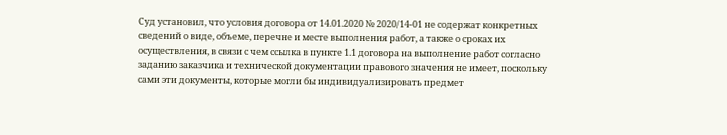Суд установил, что условия договора от 14.01.2020 № 2020/14-01 не содержат конкретных сведений о виде, объеме, перечне и месте выполнения работ, а также о сроках их осуществления, в связи с чем ссылка в пункте 1.1 договора на выполнение работ согласно заданию заказчика и технической документации правового значения не имеет, поскольку сами эти документы, которые могли бы индивидуализировать предмет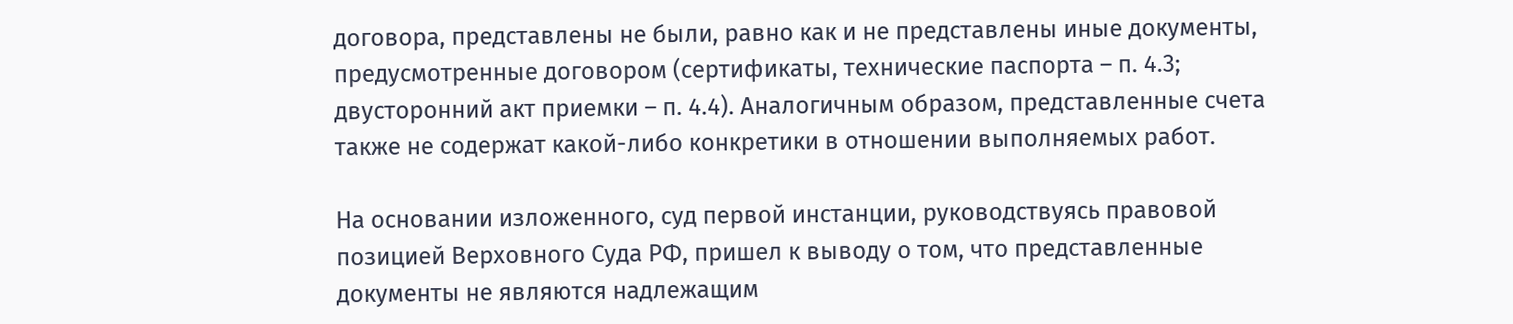договора, представлены не были, равно как и не представлены иные документы, предусмотренные договором (сертификаты, технические паспорта – п. 4.3; двусторонний акт приемки – п. 4.4). Аналогичным образом, представленные счета также не содержат какой-либо конкретики в отношении выполняемых работ.

На основании изложенного, суд первой инстанции, руководствуясь правовой позицией Верховного Суда РФ, пришел к выводу о том, что представленные документы не являются надлежащим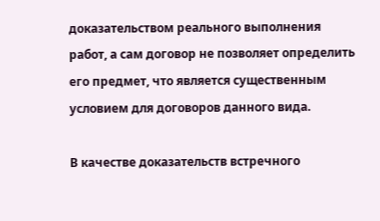доказательством реального выполнения работ, а сам договор не позволяет определить его предмет, что является существенным условием для договоров данного вида.

В качестве доказательств встречного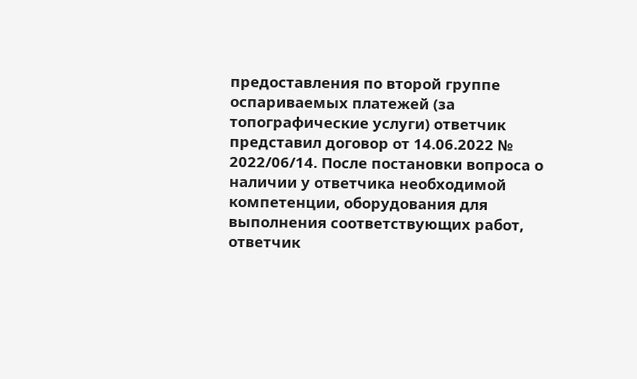предоставления по второй группе оспариваемых платежей (за топографические услуги) ответчик представил договор от 14.06.2022 № 2022/06/14. После постановки вопроса о наличии у ответчика необходимой компетенции, оборудования для выполнения соответствующих работ, ответчик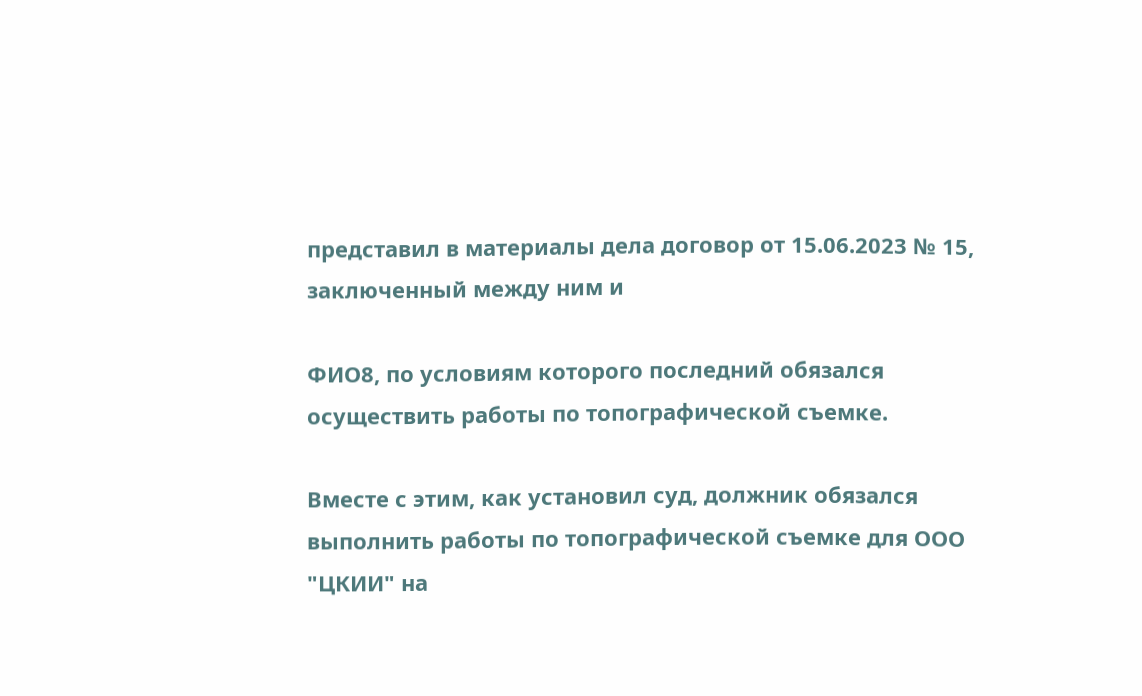представил в материалы дела договор от 15.06.2023 № 15, заключенный между ним и

ФИО8, по условиям которого последний обязался осуществить работы по топографической съемке.

Вместе с этим, как установил суд, должник обязался выполнить работы по топографической съемке для ООО "ЦКИИ" на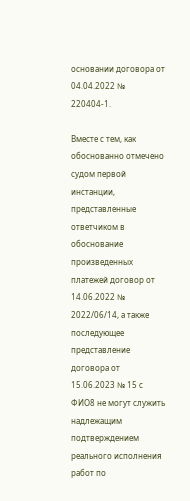основании договора от 04.04.2022 № 220404-1.

Вместе с тем, как обоснованно отмечено судом первой инстанции, представленные ответчиком в обоснование произведенных платежей договор от 14.06.2022 № 2022/06/14, а также последующее представление договора от 15.06.2023 № 15 с ФИО8 не могут служить надлежащим подтверждением реального исполнения работ по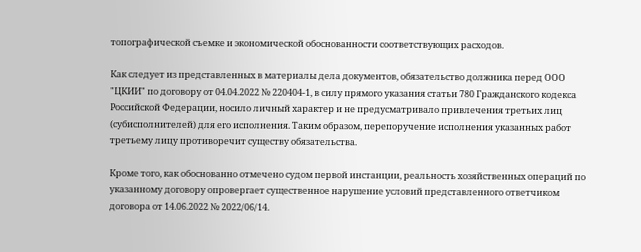топографической съемке и экономической обоснованности соответствующих расходов.

Как следует из представленных в материалы дела документов, обязательство должника перед ООО "ЦКИИ" по договору от 04.04.2022 № 220404-1, в силу прямого указания статьи 780 Гражданского кодекса Российской Федерации, носило личный характер и не предусматривало привлечения третьих лиц (субисполнителей) для его исполнения. Таким образом, перепоручение исполнения указанных работ третьему лицу противоречит существу обязательства.

Кроме того, как обоснованно отмечено судом первой инстанции, реальность хозяйственных операций по указанному договору опровергает существенное нарушение условий представленного ответчиком договора от 14.06.2022 № 2022/06/14.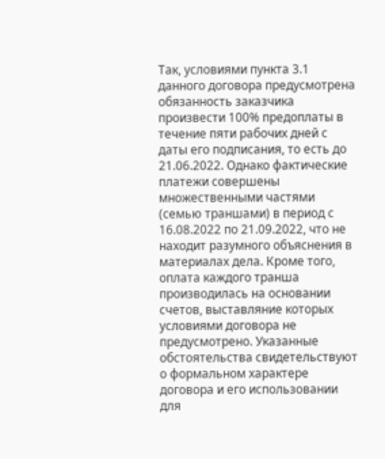Так, условиями пункта 3.1 данного договора предусмотрена обязанность заказчика произвести 100% предоплаты в течение пяти рабочих дней с даты его подписания, то есть до 21.06.2022. Однако фактические платежи совершены множественными частями (семью траншами) в период с 16.08.2022 по 21.09.2022, что не находит разумного объяснения в материалах дела. Кроме того, оплата каждого транша производилась на основании счетов, выставляние которых условиями договора не предусмотрено. Указанные обстоятельства свидетельствуют о формальном характере договора и его использовании для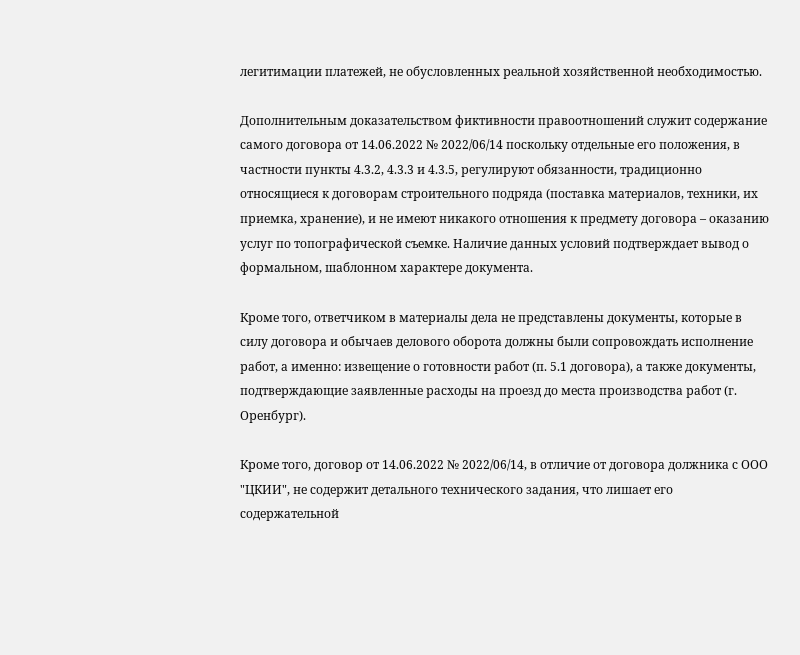легитимации платежей, не обусловленных реальной хозяйственной необходимостью.

Дополнительным доказательством фиктивности правоотношений служит содержание самого договора от 14.06.2022 № 2022/06/14 поскольку отдельные его положения, в частности пункты 4.3.2, 4.3.3 и 4.3.5, регулируют обязанности, традиционно относящиеся к договорам строительного подряда (поставка материалов, техники, их приемка, хранение), и не имеют никакого отношения к предмету договора – оказанию услуг по топографической съемке. Наличие данных условий подтверждает вывод о формальном, шаблонном характере документа.

Кроме того, ответчиком в материалы дела не представлены документы, которые в силу договора и обычаев делового оборота должны были сопровождать исполнение работ, а именно: извещение о готовности работ (п. 5.1 договора), а также документы, подтверждающие заявленные расходы на проезд до места производства работ (г. Оренбург).

Кроме того, договор от 14.06.2022 № 2022/06/14, в отличие от договора должника с ООО "ЦКИИ", не содержит детального технического задания, что лишает его содержательной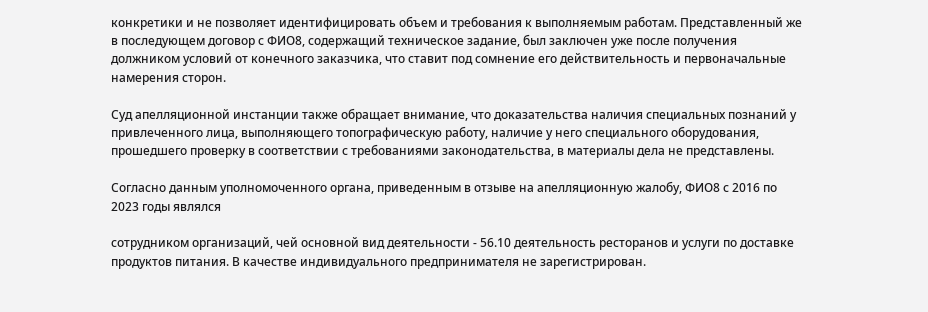конкретики и не позволяет идентифицировать объем и требования к выполняемым работам. Представленный же в последующем договор с ФИО8, содержащий техническое задание, был заключен уже после получения должником условий от конечного заказчика, что ставит под сомнение его действительность и первоначальные намерения сторон.

Суд апелляционной инстанции также обращает внимание, что доказательства наличия специальных познаний у привлеченного лица, выполняющего топографическую работу, наличие у него специального оборудования, прошедшего проверку в соответствии с требованиями законодательства, в материалы дела не представлены.

Согласно данным уполномоченного органа, приведенным в отзыве на апелляционную жалобу, ФИО8 с 2016 по 2023 годы являлся

сотрудником организаций, чей основной вид деятельности - 56.10 деятельность ресторанов и услуги по доставке продуктов питания. В качестве индивидуального предпринимателя не зарегистрирован.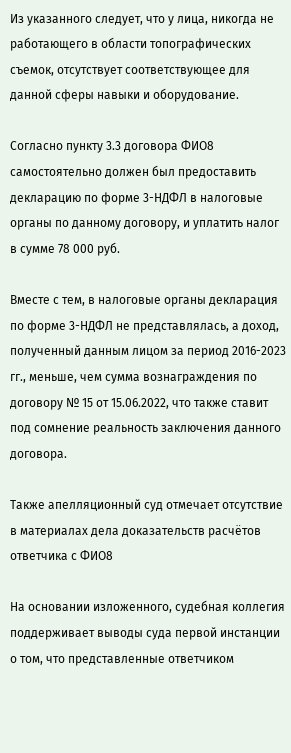Из указанного следует, что у лица, никогда не работающего в области топографических съемок, отсутствует соответствующее для данной сферы навыки и оборудование.

Согласно пункту 3.3 договора ФИО8 самостоятельно должен был предоставить декларацию по форме 3-НДФЛ в налоговые органы по данному договору, и уплатить налог в сумме 78 000 руб.

Вместе с тем, в налоговые органы декларация по форме 3-НДФЛ не представлялась, а доход, полученный данным лицом за период 2016-2023 гг., меньше, чем сумма вознаграждения по договору № 15 от 15.06.2022, что также ставит под сомнение реальность заключения данного договора.

Также апелляционный суд отмечает отсутствие в материалах дела доказательств расчётов ответчика с ФИО8

На основании изложенного, судебная коллегия поддерживает выводы суда первой инстанции о том, что представленные ответчиком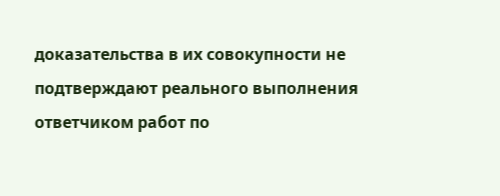доказательства в их совокупности не подтверждают реального выполнения ответчиком работ по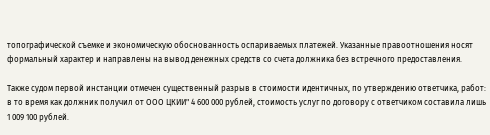топографической съемке и экономическую обоснованность оспариваемых платежей. Указанные правоотношения носят формальный характер и направлены на вывод денежных средств со счета должника без встречного предоставления.

Также судом первой инстанции отмечен существенный разрыв в стоимости идентичных, по утверждению ответчика, работ: в то время как должник получил от ООО ЦКИИ" 4 600 000 рублей, стоимость услуг по договору с ответчиком составила лишь 1 009 100 рублей.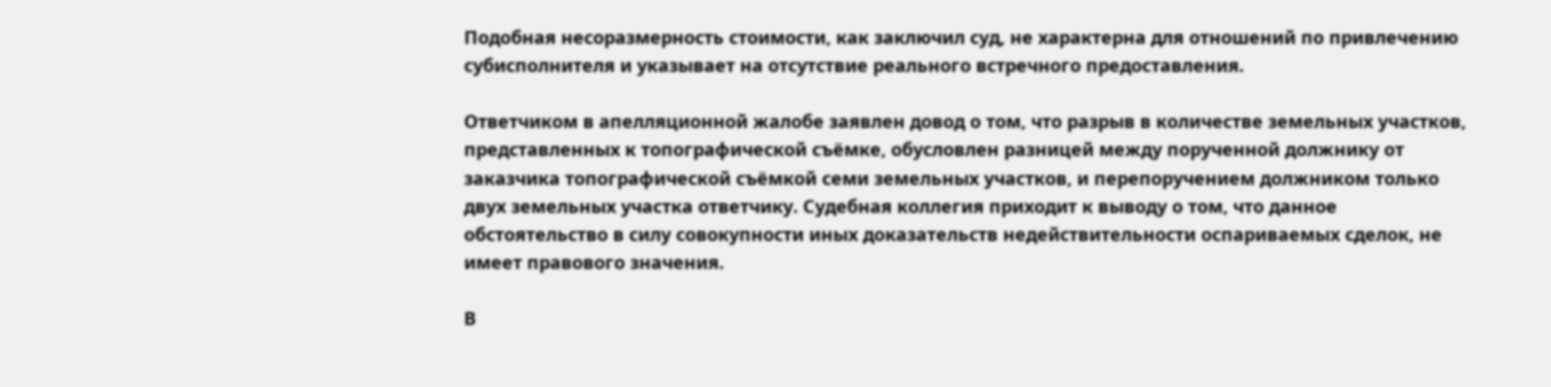Подобная несоразмерность стоимости, как заключил суд, не характерна для отношений по привлечению субисполнителя и указывает на отсутствие реального встречного предоставления.

Ответчиком в апелляционной жалобе заявлен довод о том, что разрыв в количестве земельных участков, представленных к топографической съёмке, обусловлен разницей между порученной должнику от заказчика топографической съёмкой семи земельных участков, и перепоручением должником только двух земельных участка ответчику. Судебная коллегия приходит к выводу о том, что данное обстоятельство в силу совокупности иных доказательств недействительности оспариваемых сделок, не имеет правового значения.

В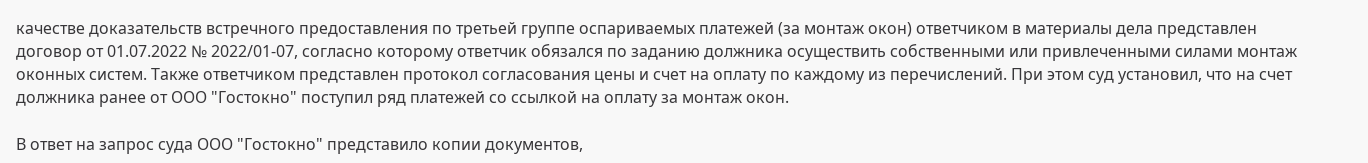качестве доказательств встречного предоставления по третьей группе оспариваемых платежей (за монтаж окон) ответчиком в материалы дела представлен договор от 01.07.2022 № 2022/01-07, согласно которому ответчик обязался по заданию должника осуществить собственными или привлеченными силами монтаж оконных систем. Также ответчиком представлен протокол согласования цены и счет на оплату по каждому из перечислений. При этом суд установил, что на счет должника ранее от ООО "Гостокно" поступил ряд платежей со ссылкой на оплату за монтаж окон.

В ответ на запрос суда ООО "Гостокно" представило копии документов,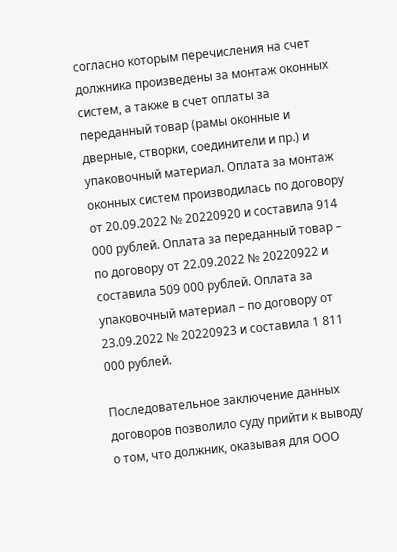согласно которым перечисления на счет должника произведены за монтаж оконных систем, а также в счет оплаты за переданный товар (рамы оконные и дверные, створки, соединители и пр.) и упаковочный материал. Оплата за монтаж оконных систем производилась по договору от 20.09.2022 № 20220920 и составила 914 000 рублей. Оплата за переданный товар – по договору от 22.09.2022 № 20220922 и составила 509 000 рублей. Оплата за упаковочный материал – по договору от 23.09.2022 № 20220923 и составила 1 811 000 рублей.

Последовательное заключение данных договоров позволило суду прийти к выводу о том, что должник, оказывая для ООО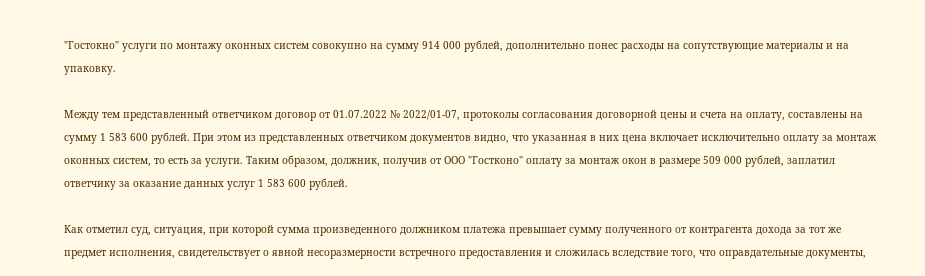"Гостокно" услуги по монтажу оконных систем совокупно на сумму 914 000 рублей, дополнительно понес расходы на сопутствующие материалы и на упаковку.

Между тем представленный ответчиком договор от 01.07.2022 № 2022/01-07, протоколы согласования договорной цены и счета на оплату, составлены на сумму 1 583 600 рублей. При этом из представленных ответчиком документов видно, что указанная в них цена включает исключительно оплату за монтаж оконных систем, то есть за услуги. Таким образом, должник, получив от ООО "Гостконо" оплату за монтаж окон в размере 509 000 рублей, заплатил ответчику за оказание данных услуг 1 583 600 рублей.

Как отметил суд, ситуация, при которой сумма произведенного должником платежа превышает сумму полученного от контрагента дохода за тот же предмет исполнения, свидетельствует о явной несоразмерности встречного предоставления и сложилась вследствие того, что оправдательные документы,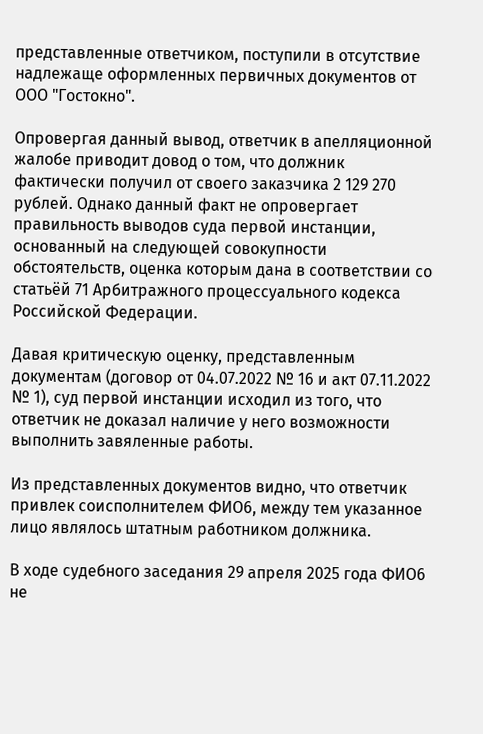представленные ответчиком, поступили в отсутствие надлежаще оформленных первичных документов от ООО "Гостокно".

Опровергая данный вывод, ответчик в апелляционной жалобе приводит довод о том, что должник фактически получил от своего заказчика 2 129 270 рублей. Однако данный факт не опровергает правильность выводов суда первой инстанции, основанный на следующей совокупности обстоятельств, оценка которым дана в соответствии со статьёй 71 Арбитражного процессуального кодекса Российской Федерации.

Давая критическую оценку, представленным документам (договор от 04.07.2022 № 16 и акт 07.11.2022 № 1), суд первой инстанции исходил из того, что ответчик не доказал наличие у него возможности выполнить завяленные работы.

Из представленных документов видно, что ответчик привлек соисполнителем ФИО6, между тем указанное лицо являлось штатным работником должника.

В ходе судебного заседания 29 апреля 2025 года ФИО6 не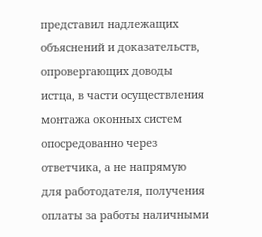представил надлежащих объяснений и доказательств, опровергающих доводы истца, в части осуществления монтажа оконных систем опосредованно через ответчика, а не напрямую для работодателя, получения оплаты за работы наличными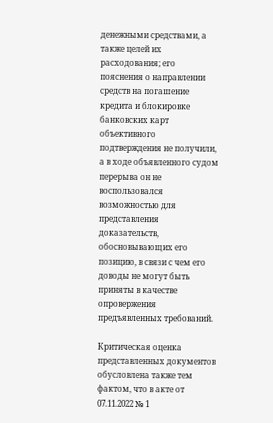денежными средствами, а также целей их расходования; его пояснения о направлении средств на погашение кредита и блокировке банковских карт объективного подтверждения не получили, а в ходе объявленного судом перерыва он не воспользовался возможностью для представления доказательств, обосновывающих его позицию, в связи с чем его доводы не могут быть приняты в качестве опровержения предъявленных требований.

Критическая оценка представленных документов обусловлена также тем фактом, что в акте от 07.11.2022 № 1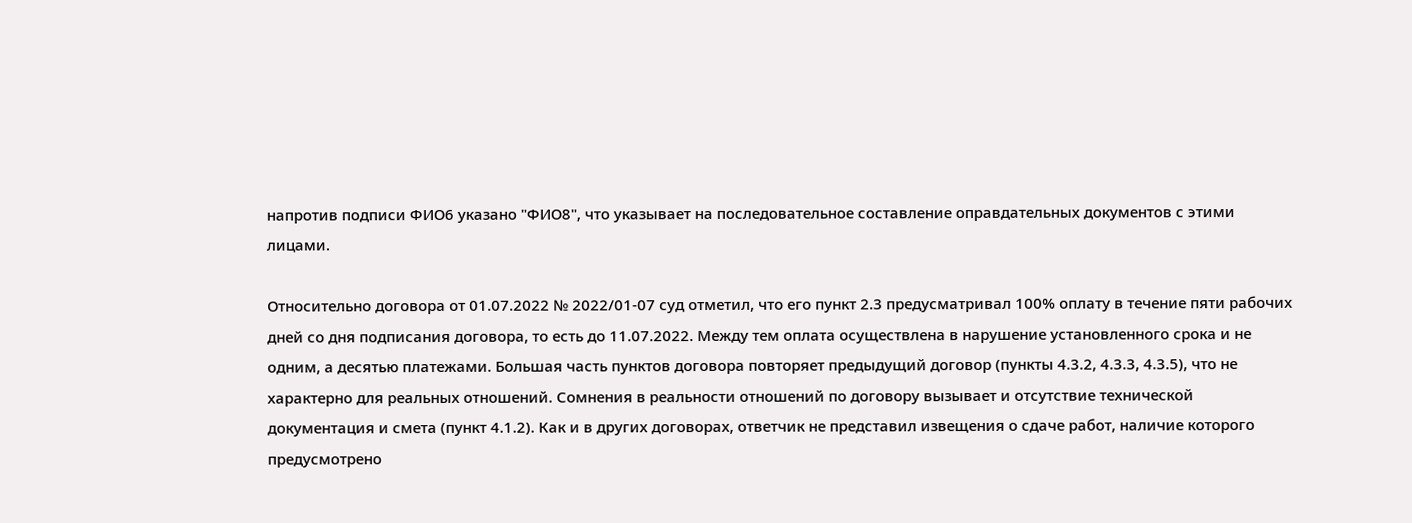напротив подписи ФИО6 указано "ФИО8", что указывает на последовательное составление оправдательных документов с этими лицами.

Относительно договора от 01.07.2022 № 2022/01-07 суд отметил, что его пункт 2.3 предусматривал 100% оплату в течение пяти рабочих дней со дня подписания договора, то есть до 11.07.2022. Между тем оплата осуществлена в нарушение установленного срока и не одним, а десятью платежами. Большая часть пунктов договора повторяет предыдущий договор (пункты 4.3.2, 4.3.3, 4.3.5), что не характерно для реальных отношений. Сомнения в реальности отношений по договору вызывает и отсутствие технической документация и смета (пункт 4.1.2). Как и в других договорах, ответчик не представил извещения о сдаче работ, наличие которого предусмотрено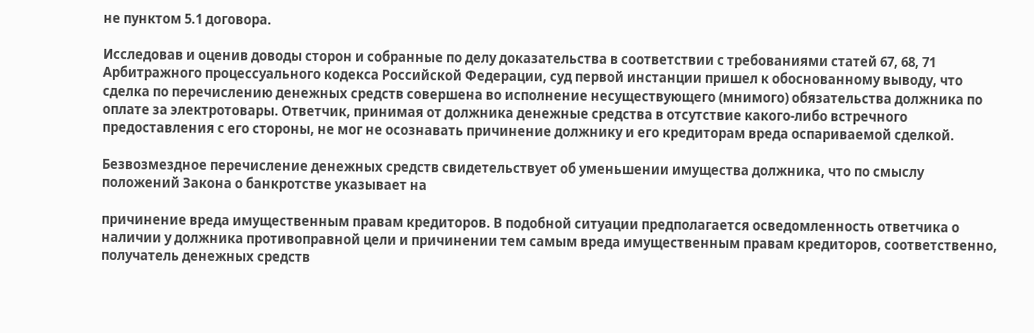не пунктом 5.1 договора.

Исследовав и оценив доводы сторон и собранные по делу доказательства в соответствии с требованиями статей 67, 68, 71 Арбитражного процессуального кодекса Российской Федерации, суд первой инстанции пришел к обоснованному выводу, что сделка по перечислению денежных средств совершена во исполнение несуществующего (мнимого) обязательства должника по оплате за электротовары. Ответчик, принимая от должника денежные средства в отсутствие какого-либо встречного предоставления с его стороны, не мог не осознавать причинение должнику и его кредиторам вреда оспариваемой сделкой.

Безвозмездное перечисление денежных средств свидетельствует об уменьшении имущества должника, что по смыслу положений Закона о банкротстве указывает на

причинение вреда имущественным правам кредиторов. В подобной ситуации предполагается осведомленность ответчика о наличии у должника противоправной цели и причинении тем самым вреда имущественным правам кредиторов, соответственно, получатель денежных средств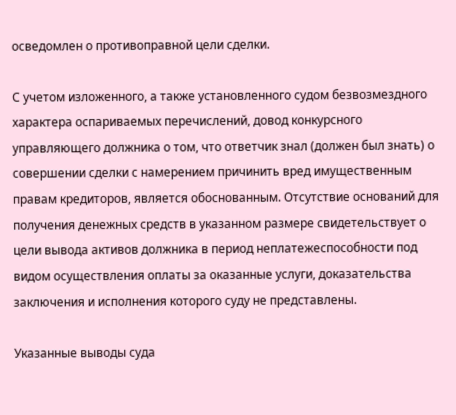осведомлен о противоправной цели сделки.

С учетом изложенного, а также установленного судом безвозмездного характера оспариваемых перечислений, довод конкурсного управляющего должника о том, что ответчик знал (должен был знать) о совершении сделки с намерением причинить вред имущественным правам кредиторов, является обоснованным. Отсутствие оснований для получения денежных средств в указанном размере свидетельствует о цели вывода активов должника в период неплатежеспособности под видом осуществления оплаты за оказанные услуги, доказательства заключения и исполнения которого суду не представлены.

Указанные выводы суда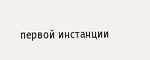первой инстанции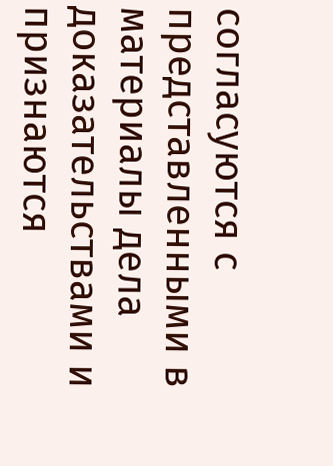согласуются с представленными в материалы дела доказательствами и признаются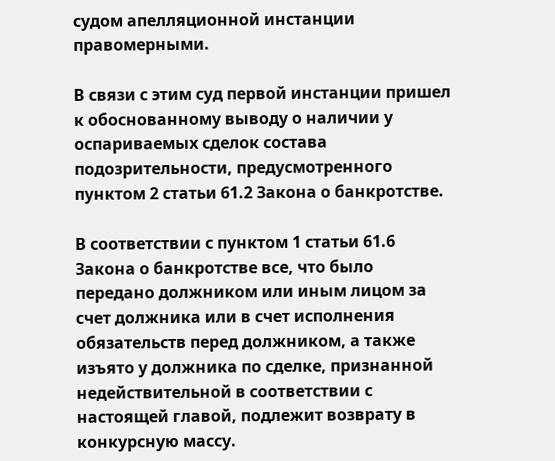судом апелляционной инстанции правомерными.

В связи с этим суд первой инстанции пришел к обоснованному выводу о наличии у оспариваемых сделок состава подозрительности, предусмотренного пунктом 2 статьи 61.2 Закона о банкротстве.

В соответствии с пунктом 1 статьи 61.6 Закона о банкротстве все, что было передано должником или иным лицом за счет должника или в счет исполнения обязательств перед должником, а также изъято у должника по сделке, признанной недействительной в соответствии с настоящей главой, подлежит возврату в конкурсную массу.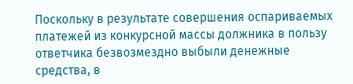Поскольку в результате совершения оспариваемых платежей из конкурсной массы должника в пользу ответчика безвозмездно выбыли денежные средства, в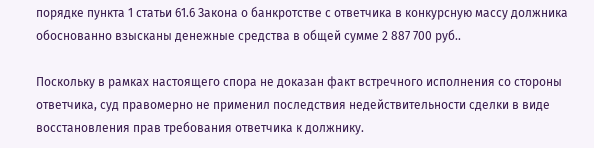порядке пункта 1 статьи 61.6 Закона о банкротстве с ответчика в конкурсную массу должника обоснованно взысканы денежные средства в общей сумме 2 887 700 руб..

Поскольку в рамках настоящего спора не доказан факт встречного исполнения со стороны ответчика, суд правомерно не применил последствия недействительности сделки в виде восстановления прав требования ответчика к должнику.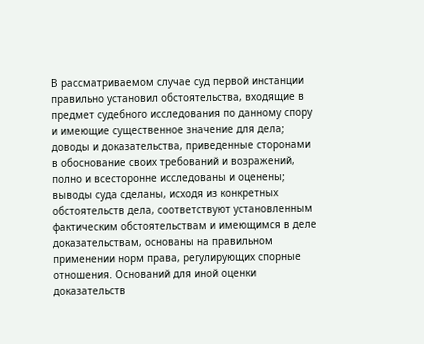В рассматриваемом случае суд первой инстанции правильно установил обстоятельства, входящие в предмет судебного исследования по данному спору и имеющие существенное значение для дела; доводы и доказательства, приведенные сторонами в обоснование своих требований и возражений, полно и всесторонне исследованы и оценены; выводы суда сделаны, исходя из конкретных обстоятельств дела, соответствуют установленным фактическим обстоятельствам и имеющимся в деле доказательствам, основаны на правильном применении норм права, регулирующих спорные отношения. Оснований для иной оценки доказательств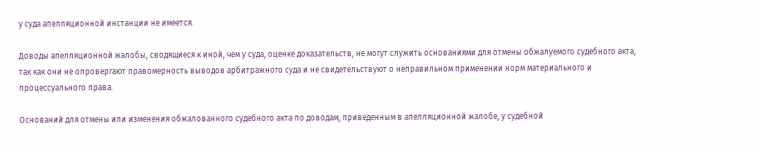у суда апелляционной инстанции не имеется.

Доводы апелляционной жалобы, сводящиеся к иной, чем у суда, оценке доказательств, не могут служить основаниями для отмены обжалуемого судебного акта, так как они не опровергают правомерность выводов арбитражного суда и не свидетельствуют о неправильном применении норм материального и процессуального права.

Оснований для отмены или изменения обжалованного судебного акта по доводам, приведенным в апелляционной жалобе, у судебной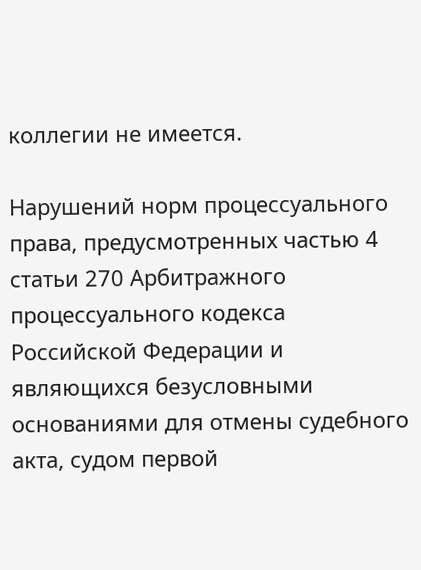коллегии не имеется.

Нарушений норм процессуального права, предусмотренных частью 4 статьи 270 Арбитражного процессуального кодекса Российской Федерации и являющихся безусловными основаниями для отмены судебного акта, судом первой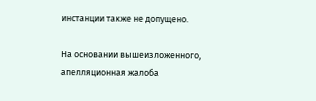инстанции также не допущено.

На основании вышеизложенного, апелляционная жалоба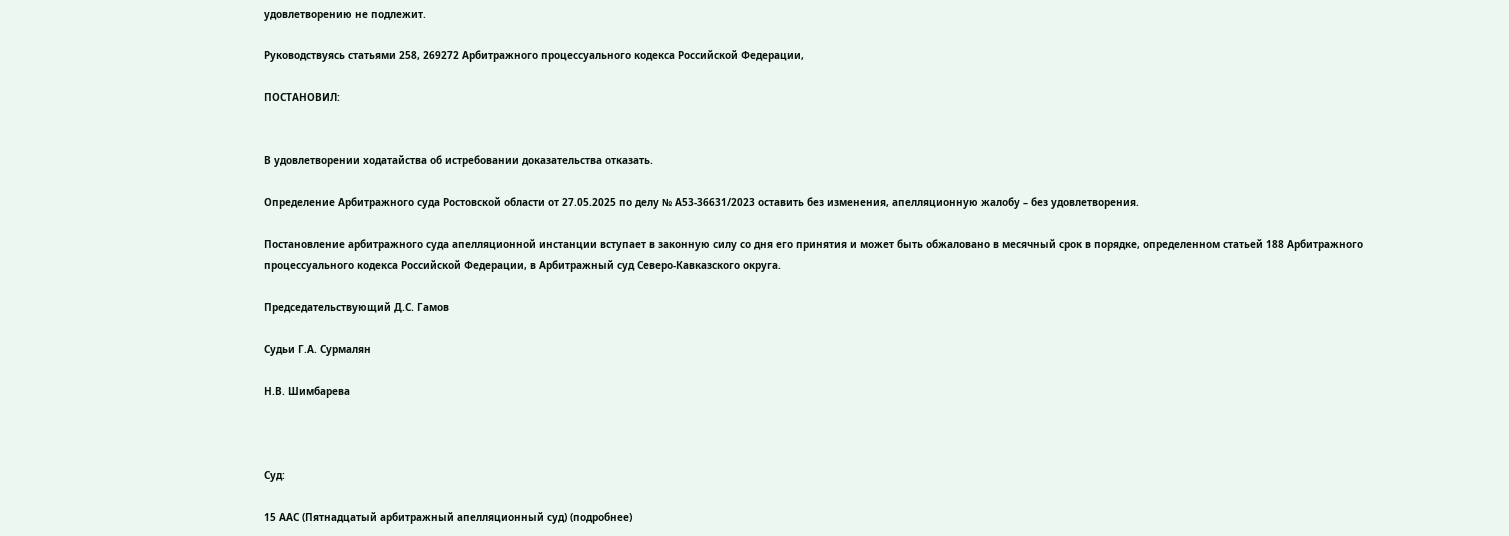удовлетворению не подлежит.

Руководствуясь статьями 258, 269272 Арбитражного процессуального кодекса Российской Федерации,

ПОСТАНОВИЛ:


В удовлетворении ходатайства об истребовании доказательства отказать.

Определение Арбитражного суда Ростовской области от 27.05.2025 по делу № А53-36631/2023 оставить без изменения, апелляционную жалобу – без удовлетворения.

Постановление арбитражного суда апелляционной инстанции вступает в законную силу со дня его принятия и может быть обжаловано в месячный срок в порядке, определенном статьей 188 Арбитражного процессуального кодекса Российской Федерации, в Арбитражный суд Северо-Кавказского округа.

Председательствующий Д.С. Гамов

Судьи Г.А. Сурмалян

Н.В. Шимбарева



Суд:

15 ААС (Пятнадцатый арбитражный апелляционный суд) (подробнее)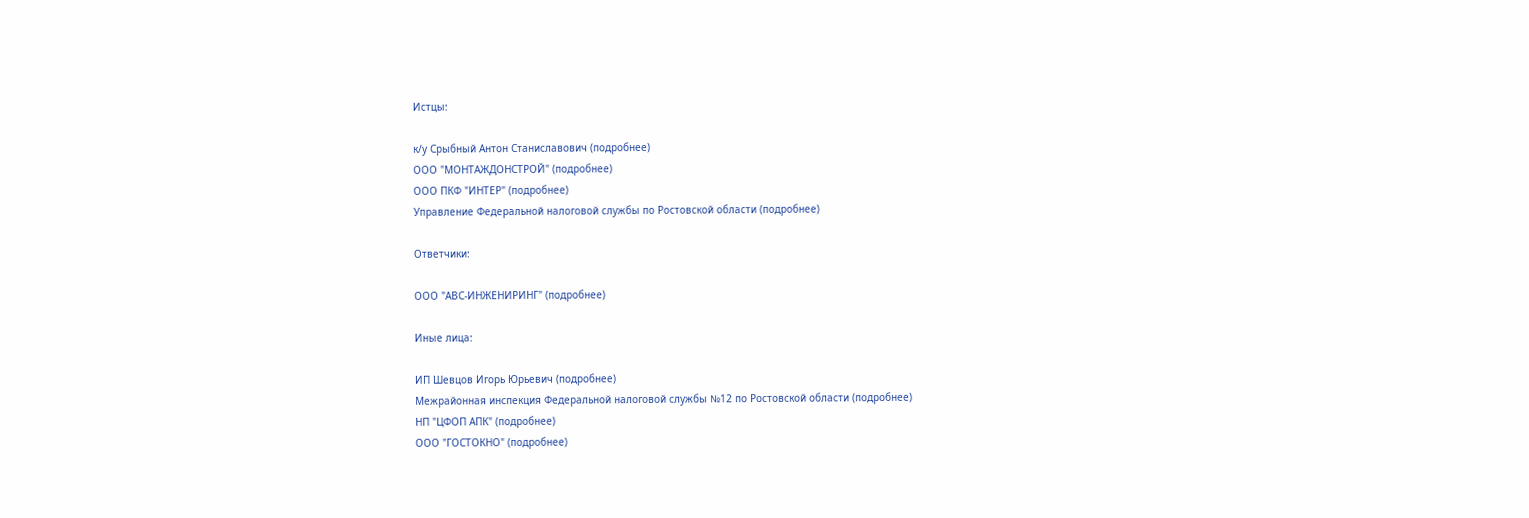Истцы:

к/у Срыбный Антон Станиславович (подробнее)
ООО "МОНТАЖДОНСТРОЙ" (подробнее)
ООО ПКФ "ИНТЕР" (подробнее)
Управление Федеральной налоговой службы по Ростовской области (подробнее)

Ответчики:

ООО "АВС-ИНЖЕНИРИНГ" (подробнее)

Иные лица:

ИП Шевцов Игорь Юрьевич (подробнее)
Межрайонная инспекция Федеральной налоговой службы №12 по Ростовской области (подробнее)
НП "ЦФОП АПК" (подробнее)
ООО "ГОСТОКНО" (подробнее)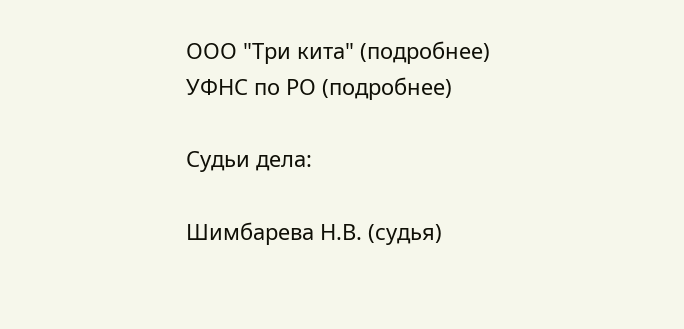ООО "Три кита" (подробнее)
УФНС по РО (подробнее)

Судьи дела:

Шимбарева Н.В. (судья)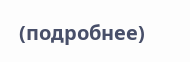(подробнее)